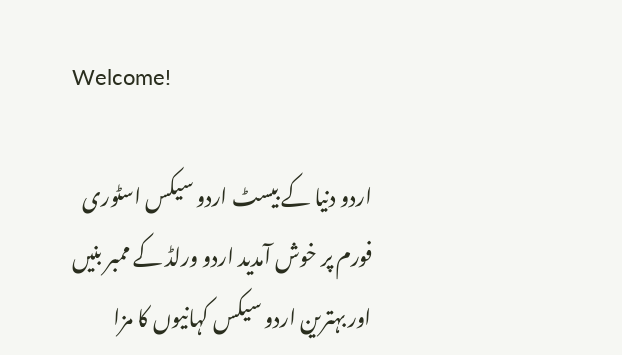Welcome!

اردو دنیا کے بیسٹ اردو سیکس اسٹوری فورم پر خوش آمدید اردو ورلڈ کے ممبر بنیں اور بہترین اردو سیکس کہانیوں کا مزا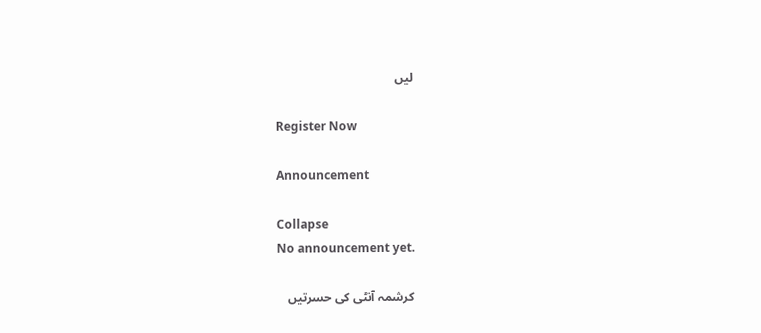لیں

Register Now

Announcement

Collapse
No announcement yet.

کرشمہ آنٹی کی حسرتیں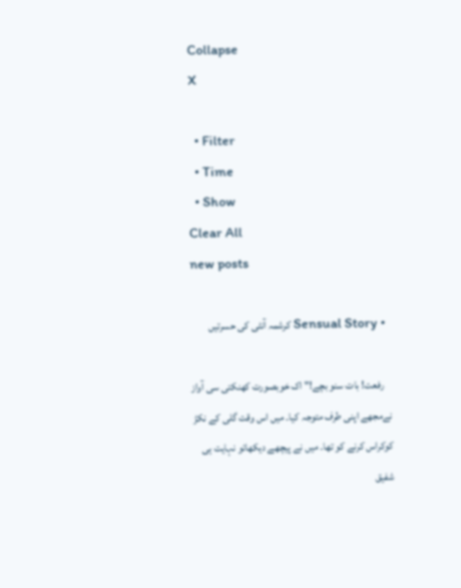Collapse
X

  • Filter
  • Time
  • Show
Clear All
new posts

  • Sensual Story کرشمہ آنٹی کی حسرتیں

    رفعت! بات سنو بچے!" اک خوبصورت کھنکتی سی آواز نےمجھے اپنی طرف متوجہ کیا۔ میں اس وقت گلی کے نکڑ کوکراس کرنے کو تھا۔ میں نے پیچھے دیکھاتو نہایت ہی شفیق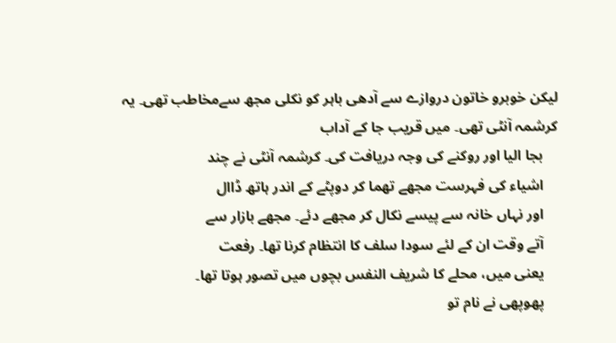لیکن خوبرو خاتون دروازے سے آدھی باہر کو نکلی مجھ سےمخاطب تھی۔ یہ کرشمہ آنٹی تھی۔ میں قریب جا کے آداب
    بجا الیا اور روکنے کی وجہ دریافت کی۔ کرشمہ آنٹی نے چند
    اشیاء کی فہرست مجھے تھما کر دوپٹے کے اندر ہاتھ ڈاال
    اور نہاں خانہ سے پیسے نکال کر مجھے دئے۔ مجھے بازار سے
    آتے وقت ان کے لئے سودا سلف کا انتظام کرنا تھا۔ رفعت
    یعنی میں، محلے کا شریف النفس بچوں میں تصور ہوتا تھا۔
    پھوپھی نے نام تو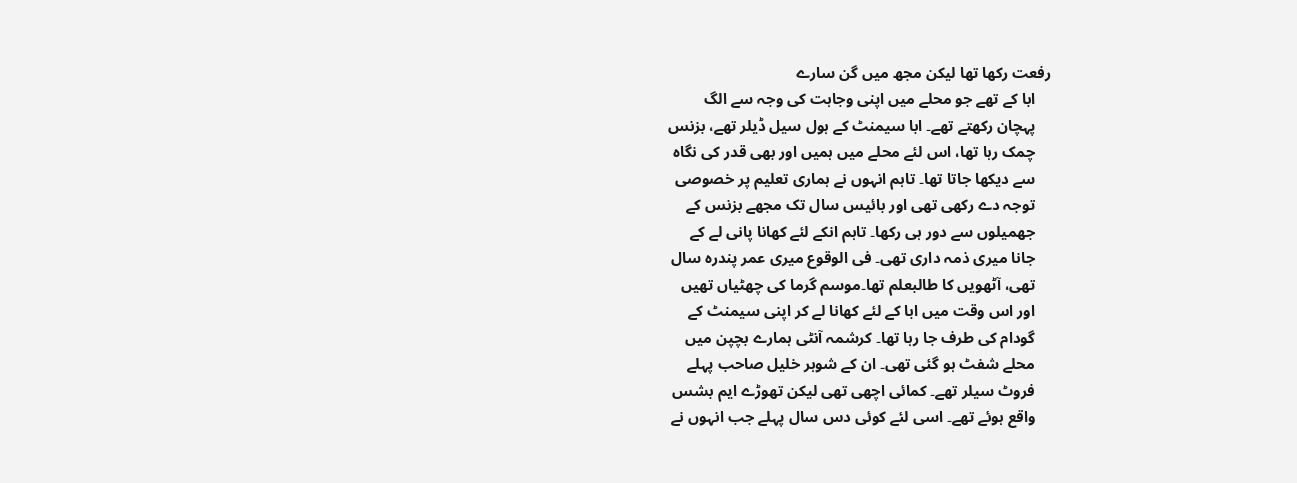رفعت رکھا تھا لیکن مجھ میں گن سارے
    ابا کے تھے جو محلے میں اپنی وجاہت کی وجہ سے الگ
    پہچان رکھتے تھے۔ ابا سیمنٹ کے ہول سیل ڈیلر تھے، بزنس
    چمک رہا تھا، اس لئے محلے میں ہمیں اور بھی قدر کی نگاہ
    سے دیکھا جاتا تھا۔ تاہم انہوں نے ہماری تعلیم پر خصوصی
    توجہ دے رکھی تھی اور بائیس سال تک مجھے بزنس کے
    جھمیلوں سے دور ہی رکھا۔ تاہم انکے لئے کھانا پانی لے کے
    جانا میری ذمہ داری تھی۔ فی الوقوع میری عمر پندرہ سال
    تھی، آٹھویں کا طالبعلم تھا۔موسم گرما کی چھٹیاں تھیں
    اور اس وقت میں ابا کے لئے کھانا لے کر اپنی سیمنٹ کے
    گودام کی طرف جا رہا تھا۔ کرشمہ آنٹی ہمارے بچپن میں
    محلے شفٹ ہو گئی تھی۔ ان کے شوہر خلیل صاحب پہلے
    فروٹ سیلر تھے۔ کمائی اچھی تھی لیکن تھوڑے ایم بشس
    واقع ہوئے تھے۔ اسی لئے کوئی دس سال پہلے جب انہوں نے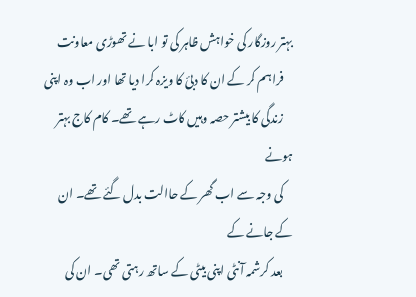بہتر روزگار کی خواہش ظاہر کی تو ابا نے تھوڑی معاونت
    فراہم کر کے ان کا دبئ کا ویزہ کرا دیا تھا اور اب وہ اپنی
    زندگی کا بیشتر حصہ وہیں کاٹ رہے تھے۔ کام کاج بہتر ہونے
    کی وجہ سے اب گھر کے حاالت بدل گئے تھے۔ ان کے جانے کے
    بعد کرشمہ آنٹی اپنی بیٹی کے ساتھ رہتی تھی۔ ان کی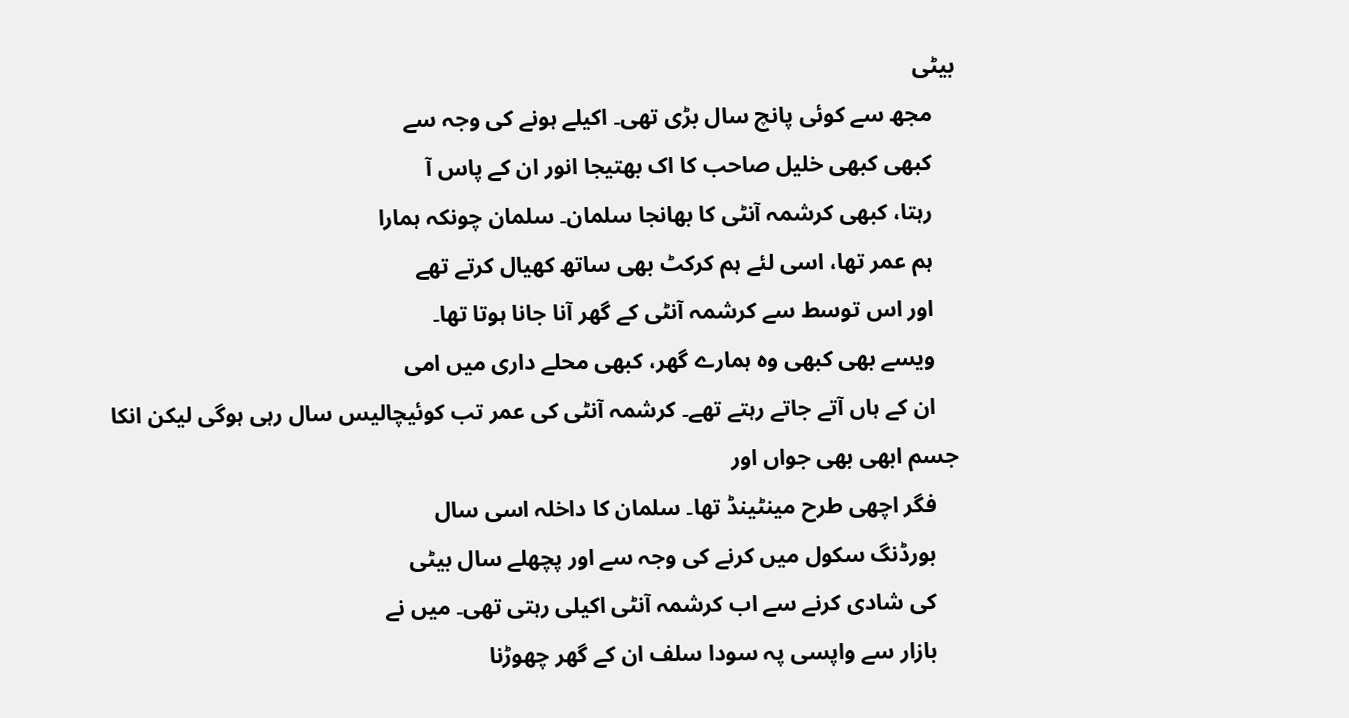بیٹی
    مجھ سے کوئی پانچ سال بڑی تھی۔ اکیلے ہونے کی وجہ سے
    کبھی کبھی خلیل صاحب کا اک بھتیجا انور ان کے پاس آ
    رہتا، کبھی کرشمہ آنٹی کا بھانجا سلمان۔ سلمان چونکہ ہمارا
    ہم عمر تھا، اسی لئے ہم کرکٹ بھی ساتھ کھیال کرتے تھے
    اور اس توسط سے کرشمہ آنٹی کے گھر آنا جانا ہوتا تھا۔
    ویسے بھی کبھی وہ ہمارے گھر، کبھی محلے داری میں امی
    ان کے ہاں آتے جاتے رہتے تھے۔ کرشمہ آنٹی کی عمر تب کوئیچالیس سال رہی ہوگی لیکن انکا جسم ابھی بھی جواں اور
    فگر اچھی طرح مینٹینڈ تھا۔ سلمان کا داخلہ اسی سال
    بورڈنگ سکول میں کرنے کی وجہ سے اور پچھلے سال بیٹی
    کی شادی کرنے سے اب کرشمہ آنٹی اکیلی رہتی تھی۔ میں نے
    بازار سے واپسی پہ سودا سلف ان کے گھر چھوڑنا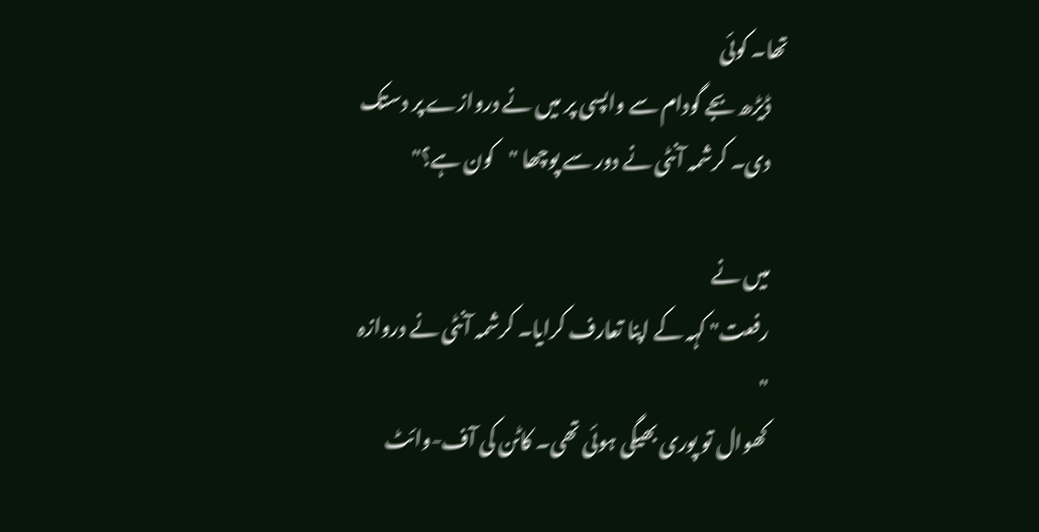تھا۔ کوئی
    ڈیڑھ بجے گودام سے واپسی پر میں نے دروازے پر دستک
    دی۔ کرشمہ آنٹی نے دور سے پوچھا "کون ہے؟"

    میں نے
    رفعت" کہہ کے اپنا تعارف کرایا۔ کرشمہ آنٹی نے دروازہ
    "
    کھوال تو پوری بھیگی ہوئی تھی۔ کاٹن کی آف-وائٹ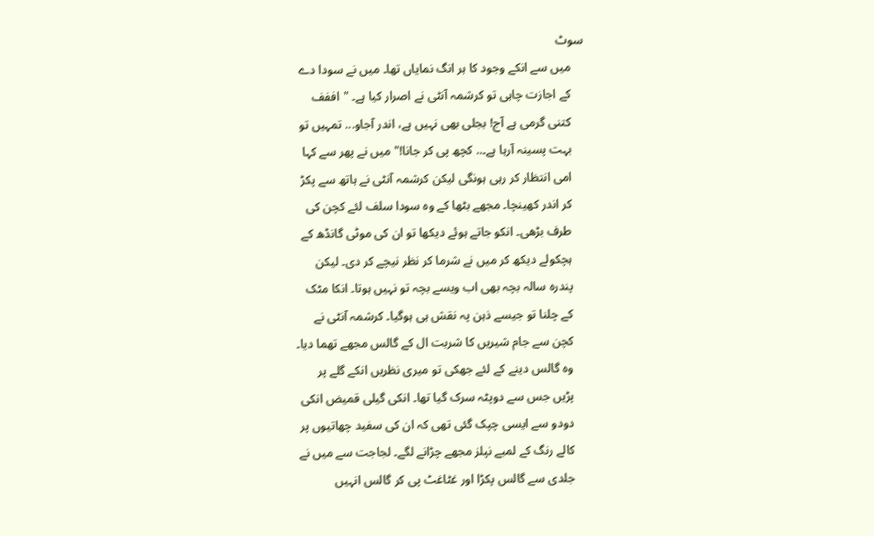سوٹ
    میں سے انکے وجود کا ہر انگ نمایاں تھا۔ میں نے سودا دے
    کے اجازت چاہی تو کرشمہ آنٹی نے اصرار کیا ہے۔ "اففف
    کتنی گرمی ہے آج! بجلی بھی نہیں ہے، اندر آجاو... تمہیں تو
    بہت پسینہ آرہا ہے۔.. کچھ پی کر جانا!" میں نے پھر سے کہا
    امی انتظار کر رہی ہونگی لیکن کرشمہ آنٹی نے ہاتھ سے پکڑ
    کر اندر کھینچا۔ مجھے بٹھا کے وہ سودا سلف لئے کچن کی
    طرف بڑھی۔ انکو جاتے ہوئے دیکھا تو ان کی موٹی گانڈھ کے
    ہچکولے دیکھ کر میں نے شرما کر نظر نیچے کر دی۔ لیکن
    پندرہ سالہ بچہ بھی اب ویسے بچہ تو نہیں ہوتا۔ انکا مٹک
    کے چلنا تو جیسے ذہن پہ نقش ہی ہوگیا۔ کرشمہ آنٹی نے
    کچن سے جام شیریں کا شربت ال کے گالس مجھے تھما دیا۔
    وہ گالس دینے کے لئے جھکی تو میری نظریں انکے گلے پر
    پڑیں جس سے دوپٹہ سرک گیا تھا۔ انکی گیلی قمیض انکی
    دودو سے ایسی چپک گئی تھی کہ ان کی سفید چھاتیوں پر
    کالے رنگ کے لمبے نپلز مجھے چڑانے لگے۔ لجاجت سے میں نے
    جلدی سے گالس پکڑا اور غٹاغٹ پی کر گالس انہیں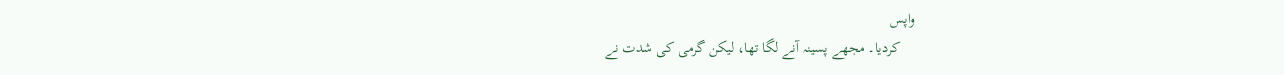واپس
    کردیا۔ مجھے پسینہ آنے لگا تھا، لیکن گرمی کی شدت نے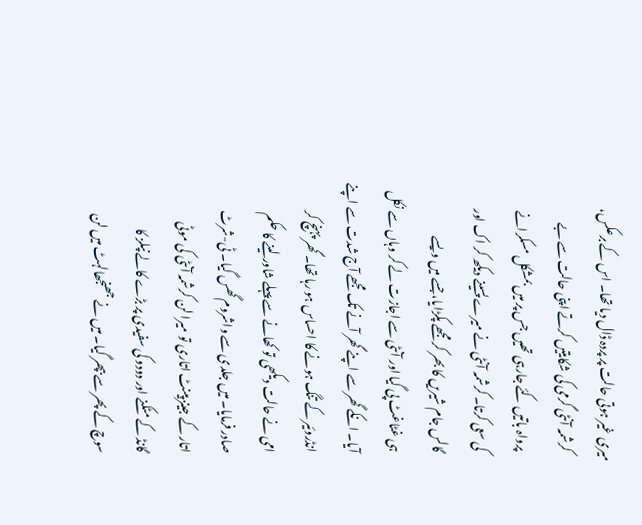میری غیر ہوتی حالت پر پردہ ڈال دیا تھا۔ اس کے برعکس،
    کرشمہ آنٹی گرمی کی شکایتیں کرتے اپنی حالت سے بے
    پرواہ باتیں کئے جارہی تھیں جس پر میں بمشکل مسکرانے
    کی سعی کرتا۔ کرشمہ آنٹی نے میرے پسینے دیکھ کر اک اور
    گالس جام شیریں کا بھر کر مجھے پکڑایا، جسے میں ویسے
    ہی غٹاغٹ پی گیا اور آنٹی سے اجازت لے کر وہاں سے نکل
    آیا۔ انکے گھر سے اپنے گھر آنے تک مجھے آج شدت سے اپنے
    انڈروئیر کے تنگ ہونے کا احساس ہو رہا تھا۔ گھر پہنچ کر
    امی نے حالت دیکھی تو کھانے سے پہلے شاور لینے کا حکم
    صادر فرمایا۔ میں جلدی سے واشروم گھس گیا۔ ٹی-شرٹ
    اتار کے جینز پینٹ اتاری تو میرا لن کرشمہ آنٹی کی موٹی
    گانڈ کے مٹکنے اور دودو کی سفیدی پر بڑے کالے نپلز کا
    سوچ کے پھر سے بپھر گیا۔ میں نے جھنجھالہٹ میں لن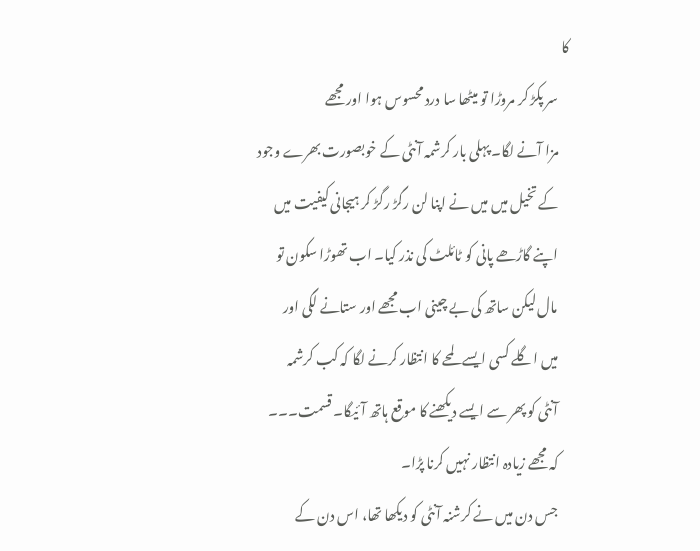کا
    سر پکڑ کر مروڑا تو میٹھا سا درد محسوس ہوا اور مجھے
    مزا آنے لگا۔ پہلی بار کرشمہ آنٹی کے خوبصورت بھرے وجود
    کے تخیل میں میں نے اپنا لن رگڑ رگڑ کر ہیجانی کیفیت میں
    اپنے گاڑھے پانی کو ٹائلٹ کی نذر کیا۔ اب تھوڑا سکون تو
    مال لیکن ساتھ کی بے چینی اب مجھے اور ستانے لگی اور
    میں اگلے کسی ایسے لمحے کا انتظار کرنے لگا کہ کب کرشمہ
    آنٹی کو پھر سے ایسے دیکھنے کا موقع ہاتھ آئیگا۔ قسمت۔۔۔
    کہ مجھے زیادہ انتظار نہیں کرنا پڑا۔
    جس دن میں نے کرشنہ آنٹی کو دیکھا تھا، اس دن کے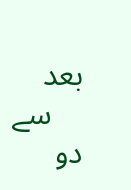بعد
    سے دو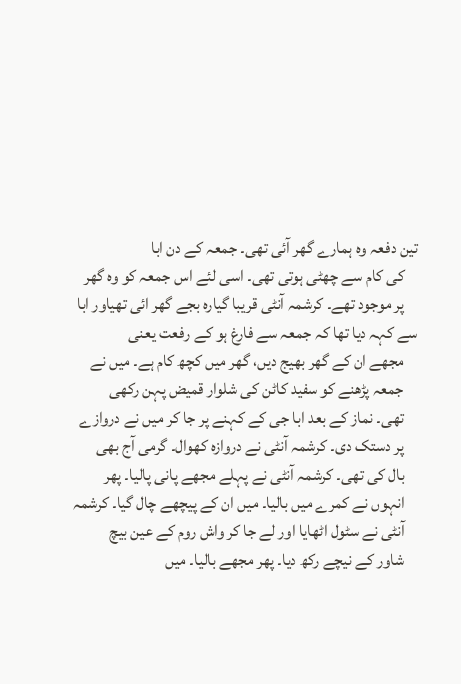تین دفعہ وہ ہمارے گھر آئی تھی۔ جمعہ کے دن ابا
    کی کام سے چھٹی ہوتی تھی۔ اسی لئے اس جمعہ کو وہ گھر
    پر موجود تھے۔ کرشمہ آنٹی قریبا گیارہ بجے گھر ائی تھیاور ابا سے کہہ دیا تھا کہ جمعہ سے فارغ ہو کے رفعت یعنی
    مجھے ان کے گھر بھیج دیں، گھر میں کچھ کام ہے۔ میں نے
    جمعہ پڑھنے کو سفید کاٹن کی شلوار قمیض پہن رکھی
    تھی۔ نماز کے بعد ابا جی کے کہنے پر جا کر میں نے دروازے
    پر دستک دی۔ کرشمہ آنٹی نے دروازہ کھوال۔ گرمی آج بھی
    بال کی تھی۔ کرشمہ آنٹی نے پہلے مجھے پانی پالیا۔ پھر
    انہوں نے کمرے میں بالیا۔ میں ان کے پیچھے چال گیا۔ کرشمہ
    آنٹی نے سٹول اٹھایا اور لے جا کر واش روم کے عین بیچ
    شاور کے نیچے رکھ دیا۔ پھر مجھے بالیا۔ میں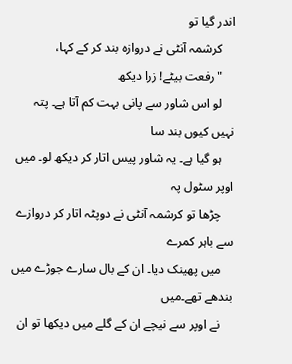اندر گیا تو
    کرشمہ آنٹی نے دروازہ بند کر کے کہا،
    "رفعت بیٹے! زرا دیکھ
    لو اس شاور سے پانی بہت کم آتا ہے۔ پتہ نہیں کیوں بند سا
    ہو گیا ہے۔ یہ شاور پیس اتار کر دیکھ لو۔ میں اوپر سٹول پہ
    چڑھا تو کرشمہ آنٹی نے دوپٹہ اتار کر دروازے سے باہر کمرے
    میں پھینک دیا۔ ان کے بال سارے جوڑے میں بندھے تھے۔میں
    نے اوپر سے نیچے ان کے گلے میں دیکھا تو ان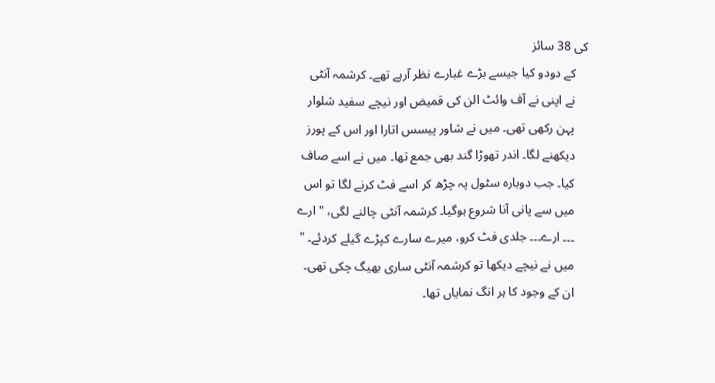کی 38 سائز
    کے دودو کیا جیسے بڑے غبارے نظر آرہے تھے۔ کرشمہ آنٹی
    نے اپنی نے آف وائٹ الن کی قمیض اور نیچے سفید شلوار
    پہن رکھی تھی۔ میں نے شاور پیسس اتارا اور اس کے پورز
    دیکھنے لگا۔ اندر تھوڑا گند بھی جمع تھا۔ میں نے اسے صاف
    کیا۔ جب دوبارہ سٹول پہ چڑھ کر اسے فٹ کرنے لگا تو اس
    میں سے پانی آنا شروع ہوگیا۔ کرشمہ آنٹی چالنے لگی، " ارے
    ۔۔۔ ارے۔۔۔ جلدی فٹ کرو، میرے سارے کپڑے گیلے کردئے۔ "
    میں نے نیچے دیکھا تو کرشمہ آنٹی ساری بھیگ چکی تھی۔
    ان کے وجود کا ہر انگ نمایاں تھا۔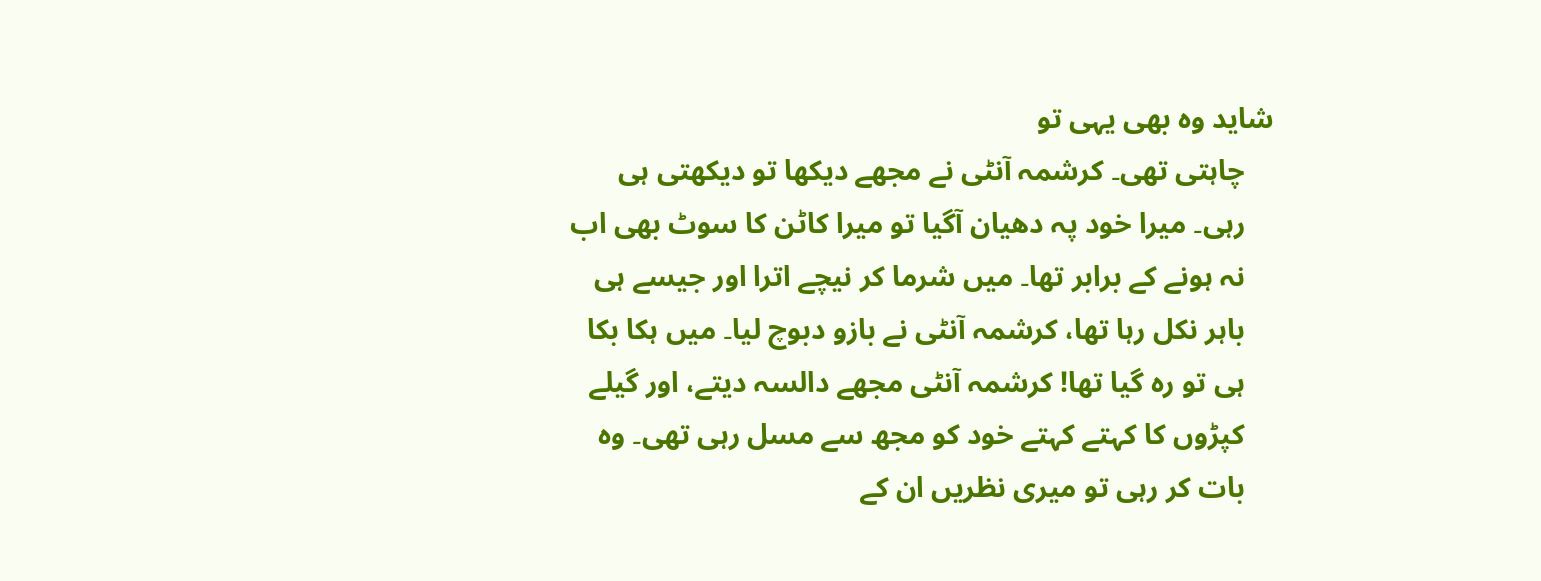شاید وہ بھی یہی تو
    چاہتی تھی۔ کرشمہ آنٹی نے مجھے دیکھا تو دیکھتی ہی
    رہی۔ میرا خود پہ دھیان آگیا تو میرا کاٹن کا سوٹ بھی اب
    نہ ہونے کے برابر تھا۔ میں شرما کر نیچے اترا اور جیسے ہی
    باہر نکل رہا تھا، کرشمہ آنٹی نے بازو دبوچ لیا۔ میں ہکا بکا
    ہی تو رہ گیا تھا! کرشمہ آنٹی مجھے دالسہ دیتے، اور گیلے
    کپڑوں کا کہتے کہتے خود کو مجھ سے مسل رہی تھی۔ وہ
    بات کر رہی تو میری نظریں ان کے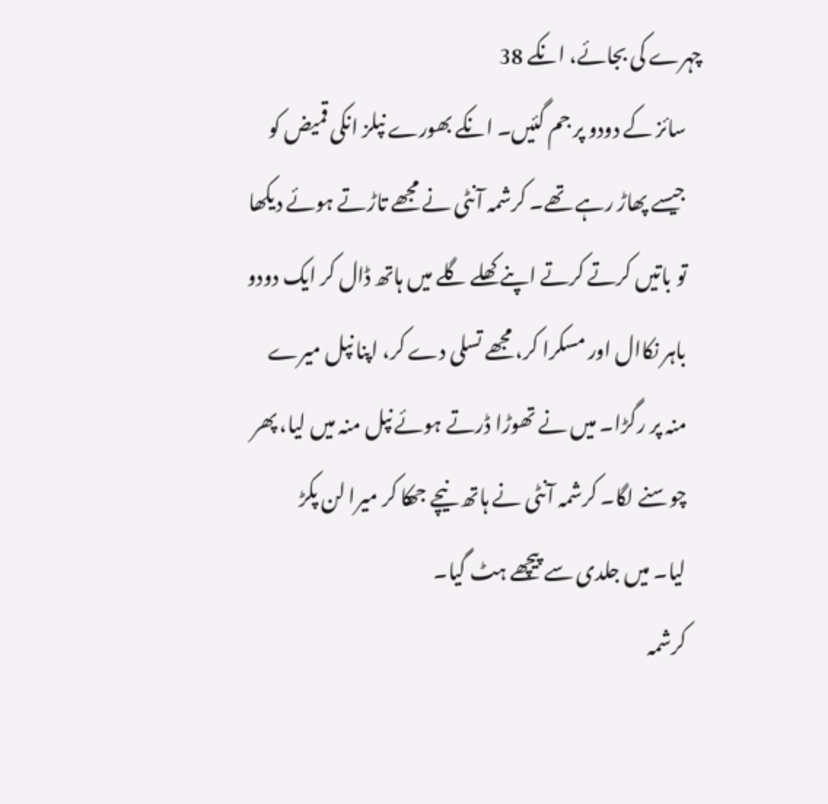چہرے کی بجائے، انکے 38
    سائز کے دودو پر جم گئیں۔ انکے بھورے نپلز انکی قمیض کو
    جیسے پھاڑ رہے تھے۔ کرشمہ آنٹی نے مجھے تاڑتے ہوئے دیکھا
    تو باتیں کرتے کرتے اپنے کھلے گلے میں ہاتھ ڈال کر ایک دودو
    باہر نکاال اور مسکرا کر، مجھے تسلی دے کر، اپنا نپل میرے
    منہ پر رگڑا۔ میں نے تھوڑا ڈرتے ہوئے نپل منہ میں لیا، پھر
    چوسنے لگا۔ کرشمہ آنٹی نے ہاتھ نیچے جھکا کر میرا لن پکڑ
    لیا۔ میں جلدی سے پیچھے ہٹ گیا۔
    کرشمہ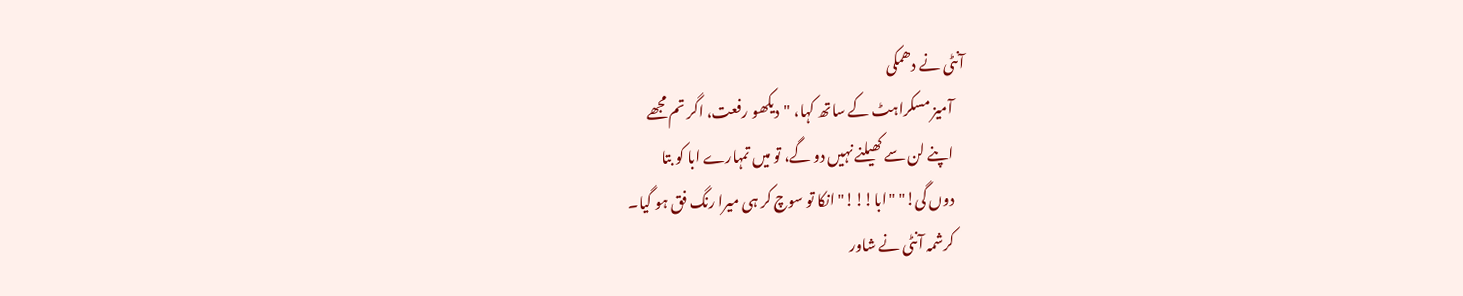آنٹی نے دھمکی
    آمیز مسکراہٹ کے ساتھ کہا، "دیکھو رفعت، اگر تم مجھے
    اپنے لن سے کھیلنے نہیں دو گے، تو میں تمہارے ابا کو بتا
    دوں گی!" "ابا!!!" انکا تو سوچ کر ہی میرا رنگ فق ہو گیا۔
    کرشمہ آنٹی نے شاور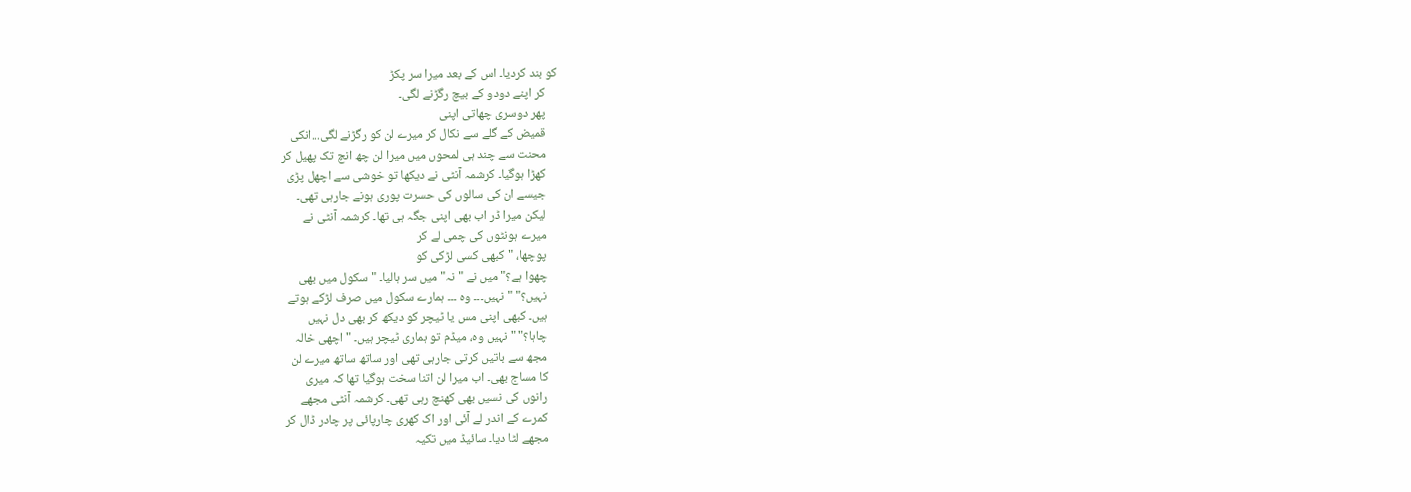کو بند کردیا۔ اس کے بعد میرا سر پکڑ
    کر اپنے دودو کے بیچ رگڑنے لگی۔
    پھر دوسری چھاتی اپنی
    قمیض کے گلے سے نکال کر میرے لن کو رگڑنے لگی...انکی
    محنت سے چند ہی لمحوں میں میرا لن چھ انچ تک پھیل کر
    کھڑا ہوگیا۔ کرشمہ آنٹی نے دیکھا تو خوشی سے اچھل پڑی
    جیسے ان کی سالوں کی حسرت پوری ہونے جارہی تھی۔
    لیکن میرا ڈر اب بھی اپنی جگہ ہی تھا۔ کرشمہ آنٹی نے
    میرے ہونٹوں کی چمی لے کر
    پوچھا، "کبھی کسی لڑکی کو
    چھوا ہے؟" میں نے "نہ" میں سر ہالیا۔ "سکول میں بھی
    نہیں؟" "نہیں۔۔۔ وہ ۔۔۔ ہمارے سکول میں صرف لڑکے ہوتے
    ہیں۔ کبھی اپنی مس یا ٹیچر کو دیکھ کر بھی دل نہیں
    چاہا؟" "نہیں وہ، میڈم تو ہماری ٹیچر ہیں۔ " اچھی خالہ
    مجھ سے باتیں کرتی جارہی تھی اور ساتھ ساتھ میرے لن
    کا مساج بھی۔ اب میرا لن اتنا سخت ہوگیا تھا کہ میری
    رانوں کی نسیں بھی کھنچ رہی تھی۔ کرشمہ آنٹی مجھے
    کمرے کے اندر لے آئی اور اک کھری چارپائی پر چادر ڈال کر
    مجھے لٹا دیا۔ سائیڈ میں تکیہ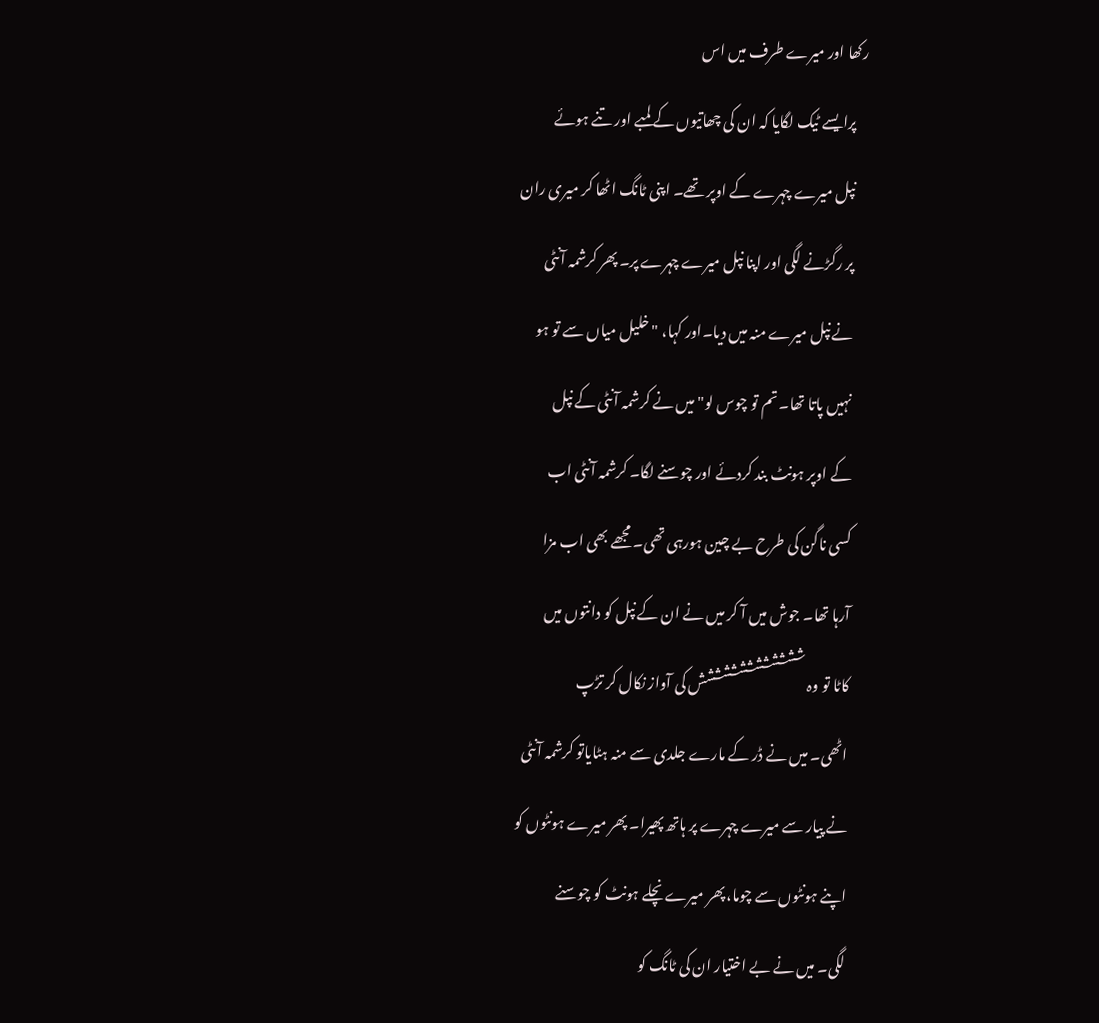رکھا اور میرے طرف میں اس
    پرایسے ٹیک لگایا کہ ان کی چھاتیوں کے لمبے اور تنے ہوئے
    نپل میرے چہرے کے اوپر تھے۔ اپنی ٹانگ اٹھا کر میری ران
    پر رگڑنے لگی اور اپنا نپل میرے چہرے پر۔ پھر کرشمہ آنٹی
    نے نپل میرے منہ میں دیا۔اور کہا، "خلیل میاں سے تو ہو
    نہیں پاتا تھا۔ تم تو چوس لو" میں نے کرشمہ آنٹی کے نپل
    کے اوپر ہونٹ بند کردئے اور چوسنے لگا۔ کرشمہ آنٹی اب
    کسی ناگن کی طرح بے چین ہورہی تھی۔ مجھے بھی اب مزا
    آرہا تھا۔ جوش میں آ کر میں نے ان کے نپل کو دانتوں میں
    کاٹا تو وہ ششششششششششششش کی آواز نکال کر تڑپ
    اٹھی۔ میں نے ڈر کے مارے جلدی سے منہ ہٹایاتو کرشمہ آنٹی
    نے پیار سے میرے چہرے پر ہاتھ پھیرا۔ پھر میرے ہونٹوں کو
    اپنے ہونٹوں سے چوما، پھر میرے نچلے ہونٹ کو چوسنے
    لگی۔ میں نے بے اختیار ان کی ٹانگ کو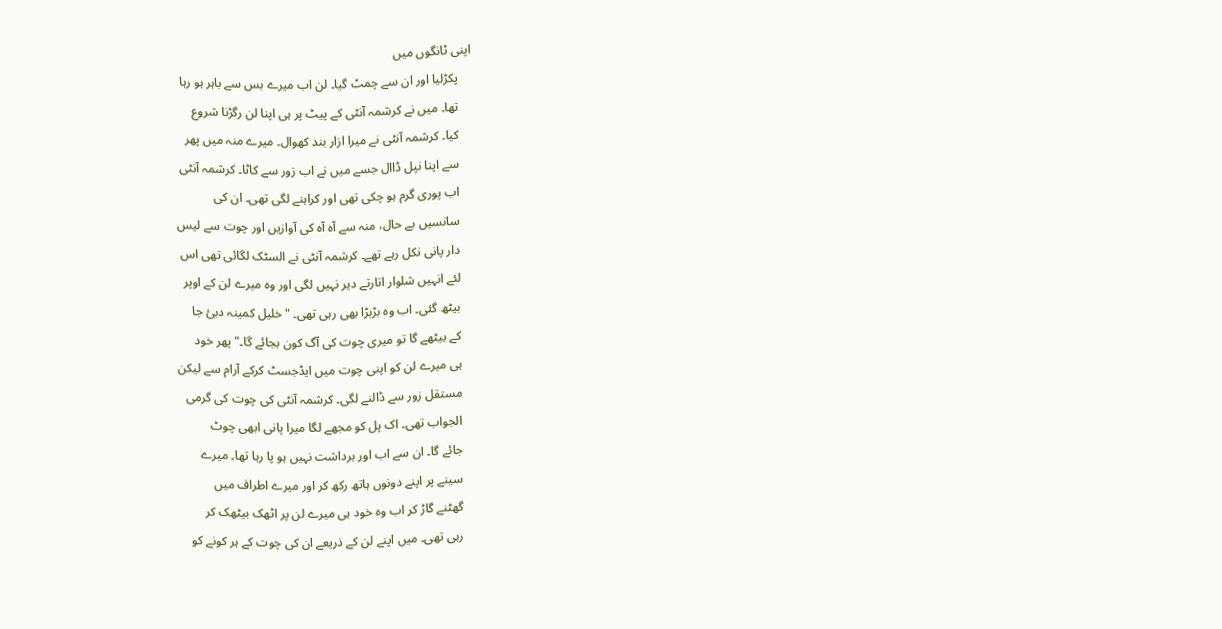اپنی ٹانگوں میں
    پکڑلیا اور ان سے چمٹ گیا۔ لن اب میرے بس سے باہر ہو رہا
    تھا۔ میں نے کرشمہ آنٹی کے پیٹ پر ہی اپنا لن رگڑنا شروع
    کیا۔ کرشمہ آنٹی نے میرا ازار بند کھوال۔ میرے منہ میں پھر
    سے اپنا نپل ڈاال جسے میں نے اب زور سے کاٹا۔ کرشمہ آنٹی
    اب پوری گرم ہو چکی تھی اور کراہنے لگی تھی۔ ان کی
    سانسیں بے حال، منہ سے آہ آہ کی آوازیں اور چوت سے لیس
    دار پانی نکل رہے تھے۔ کرشمہ آنٹی نے السٹک لگائی تھی اس
    لئے انہیں شلوار اتارتے دیر نہیں لگی اور وہ میرے لن کے اوپر
    بیٹھ گئی۔ اب وہ بڑبڑا بھی رہی تھی۔ "خلیل کمینہ دبئ جا
    کے بیٹھے گا تو میری چوت کی آگ کون بجائے گا۔" پھر خود
    ہی میرے لن کو اپنی چوت میں ایڈجسٹ کرکے آرام سے لیکن
    مستقل زور سے ڈالنے لگی۔ کرشمہ آنٹی کی چوت کی گرمی
    الجواب تھی۔ اک پل کو مجھے لگا میرا پانی ابھی چوٹ
    جائے گا۔ ان سے اب اور برداشت نہیں ہو پا رہا تھا۔ میرے
    سینے پر اپنے دونوں ہاتھ رکھ کر اور میرے اطراف میں
    گھٹنے گاڑ کر اب وہ خود ہی میرے لن پر اٹھک بیٹھک کر
    رہی تھی۔ میں اپنے لن کے ذریعے ان کی چوت کے ہر کونے کو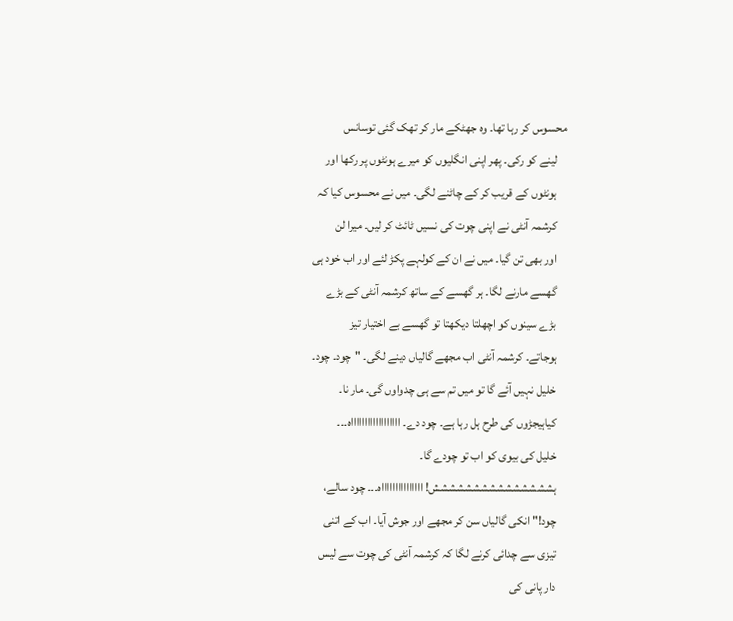محسوس کر رہا تھا۔ وہ جھٹکے مار کر تھک گئی توسانس
    لینے کو رکی۔ پھر اپنی انگلیوں کو میرے ہونٹوں پر رکھا اور
    ہونٹوں کے قریب کر کے چاٹنے لگی۔ میں نے محسوس کیا کہ
    کرشمہ آنٹی نے اپنی چوت کی نسیں ٹائٹ کر لیں۔ میرا لن
    اور بھی تن گیا۔ میں نے ان کے کولہے پکڑ لئے اور اب خود ہی
    گھسے مارنے لگا۔ ہر گھسے کے ساتھ کرشمہ آنٹی کے بڑے
    بڑے سینوں کو اچھلتا دیکھتا تو گھسے بے اختیار تیز
    ہوجاتے۔ کرشمہ آنٹی اب مجھے گالیاں دینے لگی۔ "چود۔ چود۔
    خلیل نہیں آئے گا تو میں تم سے ہی چدواوں گی۔ مار نا۔
    کیاہیجڑوں کی طرح ہل رہا ہے۔ چود دے۔ ااااااااااااااااااہ۔۔۔
    خلیل کی بیوی کو اب تو چودے گا۔
    ہششششششششششششششش! اااااااااااااااہ۔۔۔ چود سالے،
    چود!" انکی گالیاں سن کر مجھے اور جوش آیا۔ اب کے اتنی
    تیزی سے چدائی کرنے لگا کہ کرشمہ آنٹی کی چوت سے لیس
    دار پانی کی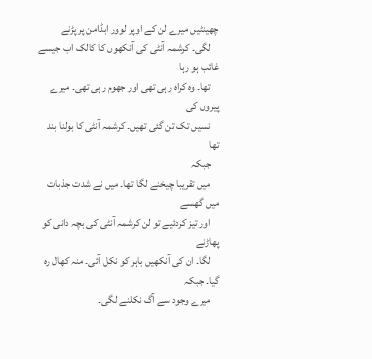چھینٹیں میرے لن کے اوپر لوور ابڈامن پر پڑنے
    لگی۔ کرشمہ آنٹی کی آنکھوں کا کالک اب جیسے غائب ہو رہا
    تھا۔ وہ کراہ رہی تھی اور جھوم رہی تھی۔ میرے پیروں کی
    نسیں تک تن گئی تھیں۔ کرشمہ آنٹی کا بولنا بند تھا
    جبکہ
    میں تقریبا چیخنے لگا تھا۔ میں نے شدت جذبات میں گھسے
    اور تیز کردئیے تو لن کرشمہ آنٹی کی بچہ دانی کو پھاڑنے
    لگا۔ ان کی آنکھیں باہر کو نکل آئی۔ منہ کھال رہ گیا۔ جبکہ
    میرے وجود سے آگ نکلنے لگی۔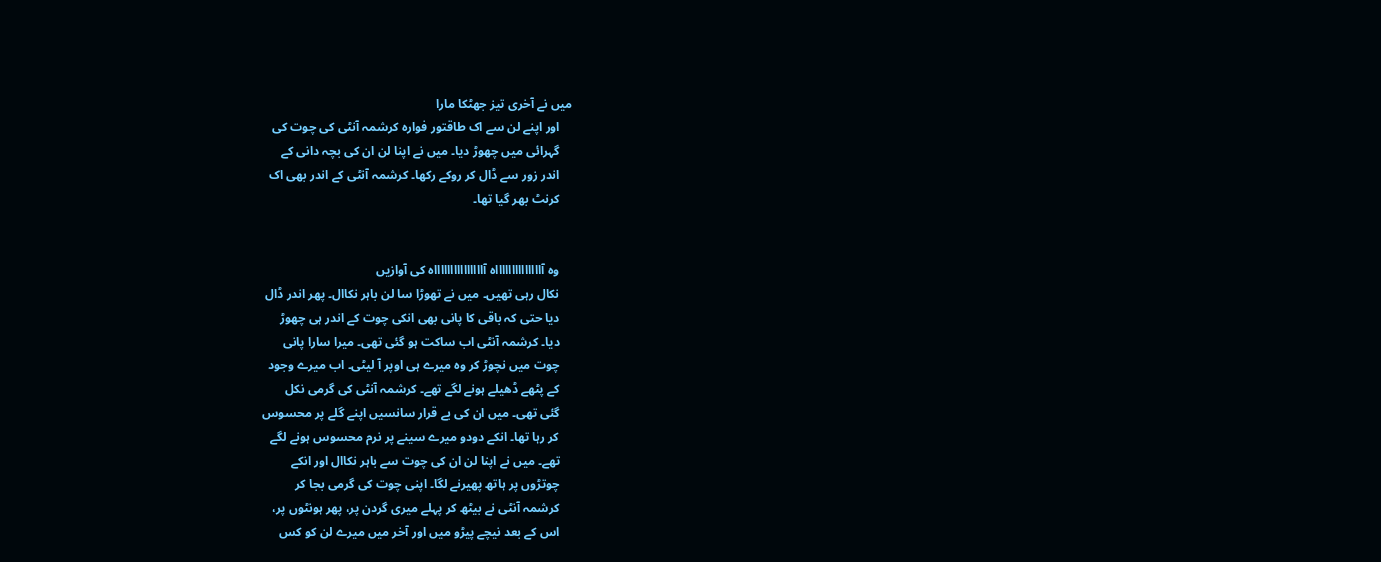میں نے آخری تیز جھٹکا مارا
    اور اپنے لن سے اک طاقتور فوارہ کرشمہ آنٹی کی چوت کی
    گہرائی میں چھوڑ دیا۔ میں نے اپنا لن ان کی بچہ دانی کے
    اندر زور سے ڈال کر روکے رکھا۔ کرشمہ آنٹی کے اندر بھی اک
    کرنٹ بھر گیا تھا۔


    وہ آااااااااااااااہ آاااااااااااااااہ کی آوازیں
    نکال رہی تھیں۔ میں نے تھوڑا سا لن باہر نکاال۔ پھر اندر ڈال
    دیا حتی کہ باقی کا پانی بھی انکی چوت کے اندر ہی چھوڑ
    دیا۔ کرشمہ آنٹی اب ساکت ہو گئی تھی۔ میرا سارا پانی
    چوت میں نچوڑ کر وہ میرے ہی اوپر آ لیٹی۔ اب میرے وجود
    کے پٹھے ڈھیلے ہونے لگے تھے۔ کرشمہ آنٹی کی گرمی نکل
    گئی تھی۔ میں ان کی بے قرار سانسیں اپنے گلے پر محسوس
    کر رہا تھا۔ انکے دودو میرے سینے پر نرم محسوس ہونے لگے
    تھے۔ میں نے اپنا لن ان کی چوت سے باہر نکاال اور انکے
    چوتڑوں پر ہاتھ پھیرنے لگا۔ اپنی چوت کی گرمی بجا کر
    کرشمہ آنٹی نے بیٹھ کر پہلے میری گردن پر، پھر ہونٹوں پر،
    اس کے بعد نیچے پیڑو میں اور آخر میں میرے لن کو کس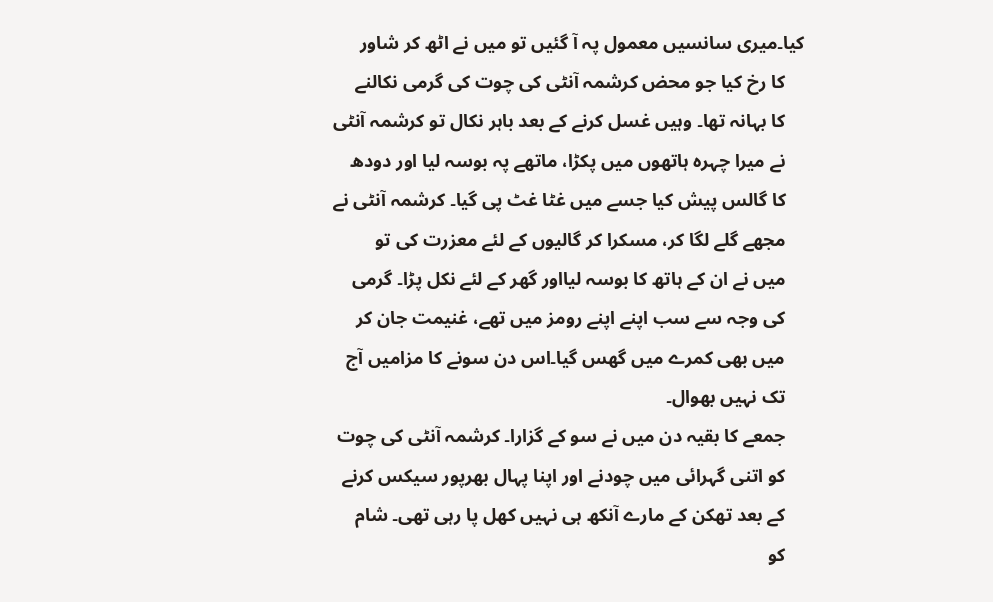کیا۔میری سانسیں معمول پہ آ گئیں تو میں نے اٹھ کر شاور
    کا رخ کیا جو محض کرشمہ آنٹی کی چوت کی گرمی نکالنے
    کا بہانہ تھا۔ وہیں غسل کرنے کے بعد باہر نکال تو کرشمہ آنٹی
    نے میرا چہرہ ہاتھوں میں پکڑا، ماتھے پہ بوسہ لیا اور دودھ
    کا گالس پیش کیا جسے میں غٹا غٹ پی گیا۔ کرشمہ آنٹی نے
    مجھے گلے لگا کر، مسکرا کر گالیوں کے لئے معزرت کی تو
    میں نے ان کے ہاتھ کا بوسہ لیااور گھر کے لئے نکل پڑا۔ گرمی
    کی وجہ سے سب اپنے اپنے رومز میں تھے، غنیمت جان کر
    میں بھی کمرے میں گھس گیا۔اس دن سونے کا مزامیں آج
    تک نہیں بھوال۔
    جمعے کا بقیہ دن میں نے سو کے گزارا۔ کرشمہ آنٹی کی چوت
    کو اتنی گہرائی میں چودنے اور اپنا پہال بھرپور سیکس کرنے
    کے بعد تھکن کے مارے آنکھ ہی نہیں کھل پا رہی تھی۔ شام
    کو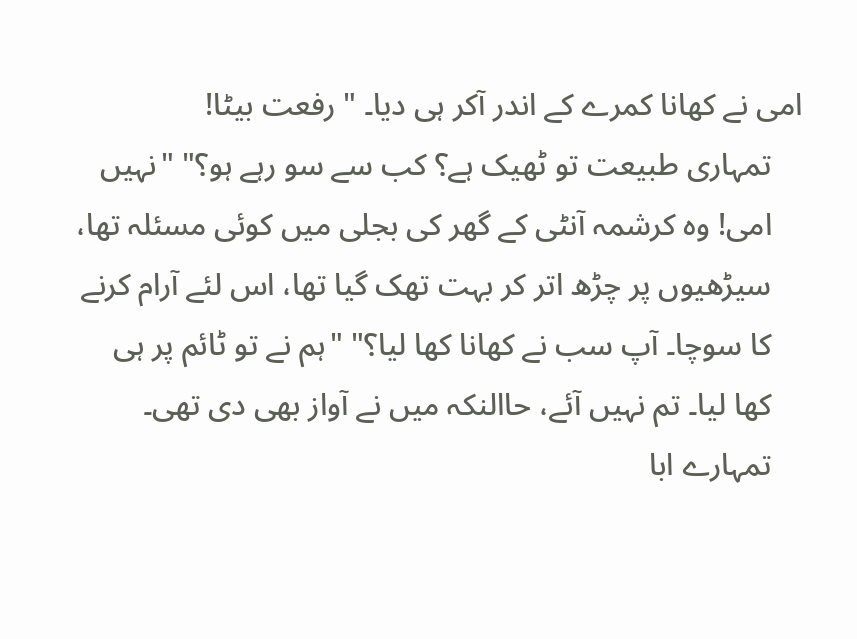امی نے کھانا کمرے کے اندر آکر ہی دیا۔ " رفعت بیٹا!
    تمہاری طبیعت تو ٹھیک ہے؟ کب سے سو رہے ہو؟" "نہیں
    امی! وہ کرشمہ آنٹی کے گھر کی بجلی میں کوئی مسئلہ تھا،
    سیڑھیوں پر چڑھ اتر کر بہت تھک گیا تھا، اس لئے آرام کرنے
    کا سوچا۔ آپ سب نے کھانا کھا لیا؟" "ہم نے تو ٹائم پر ہی
    کھا لیا۔ تم نہیں آئے، حاالنکہ میں نے آواز بھی دی تھی۔
    تمہارے ابا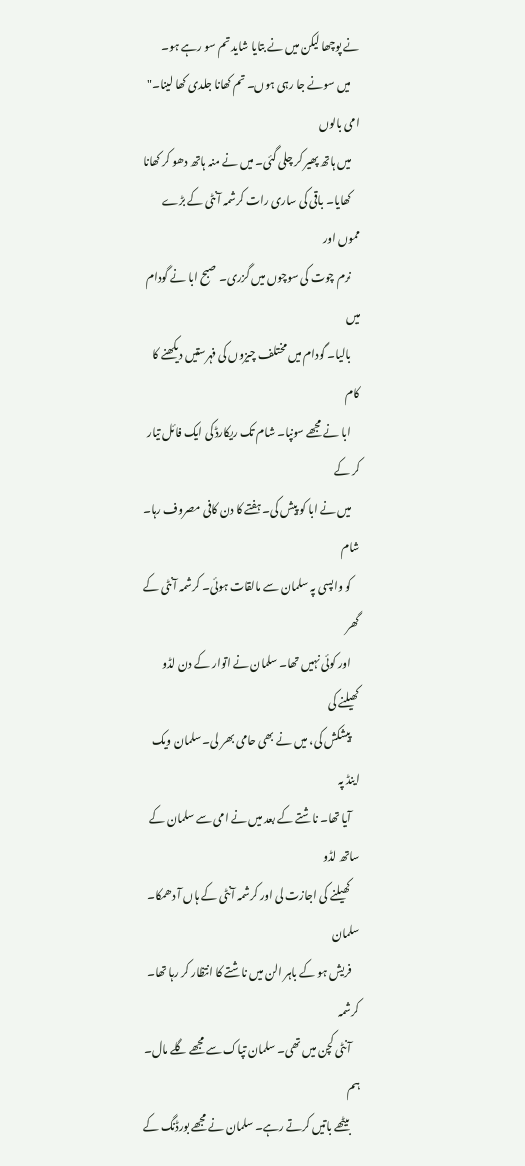نے پوچھا لیکن میں نے بتایا شاید تم سو رہے ہو۔
    میں سونے جا رہی ہوں۔ تم کھانا جلدی کھا لینا۔" امی بالوں
    میں ہاتھ پھیر کر چلی گئی۔ میں نے منہ ہاتھ دھو کر کھانا
    کھایا۔ باقی کی ساری رات کرشمہ آنٹی کے بڑے مموں اور
    نرم چوت کی سوچوں میں گزری۔ صبح ابا نے گودام میں
    بالیا۔ گودام میں مختلف چیزوں کی فہرستیں دیکھنے کا کام
    ابا نے مجھے سونپا۔ شام تک ریکارڈ کی ایک فائل تیار کر کے
    میں نے ابا کو پیش کی۔ ہفتے کا دن کافی مصروف رہا۔ شام
    کو واپسی پہ سلمان سے مالقات ہوئی۔ کرشمہ آنٹی کے گھر
    اور کوئی نہیں تھا۔ سلمان نے اتوار کے دن لڈو کھیلنے کی
    پیشکش کی، میں نے بھی حامی بھر لی۔ سلمان ویک اینڈ پہ
    آیا تھا۔ ناشتے کے بعد میں نے امی سے سلمان کے ساتھ لڈو
    کھیلنے کی اجازت لی اور کرشمہ آنٹی کے ہاں آ دھمکا۔ سلمان
    فریش ہو کے باہر الن میں ناشتے کا انتظار کر رہا تھا۔ کرشمہ
    آنٹی کچن میں تھی۔ سلمان تپاک سے مجھے گلے مال۔ ہم
    بیٹھے باتیں کرتے رہے۔ سلمان نے مجھے بورڈنگ کے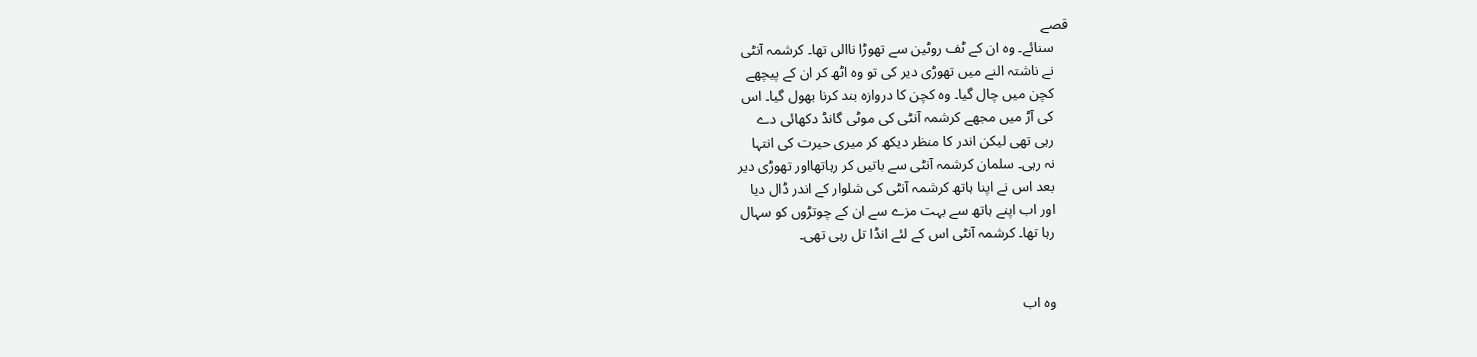قصے
    سنائے۔ وہ ان کے ٹف روٹین سے تھوڑا ناالں تھا۔ کرشمہ آنٹی
    نے ناشتہ النے میں تھوڑی دیر کی تو وہ اٹھ کر ان کے پیچھے
    کچن میں چال گیا۔ وہ کچن کا دروازہ بند کرنا بھول گیا۔ اس
    کی آڑ میں مجھے کرشمہ آنٹی کی موٹی گانڈ دکھائی دے
    رہی تھی لیکن اندر کا منظر دیکھ کر میری حیرت کی انتہا
    نہ رہی۔ سلمان کرشمہ آنٹی سے باتیں کر رہاتھااور تھوڑی دیر
    بعد اس نے اپنا ہاتھ کرشمہ آنٹی کی شلوار کے اندر ڈال دیا
    اور اب اپنے ہاتھ سے بہت مزے سے ان کے چوتڑوں کو سہال
    رہا تھا۔ کرشمہ آنٹی اس کے لئے انڈا تل رہی تھی۔


    وہ اب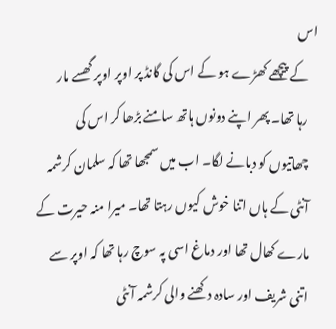اس
    کے پیچھے کھڑے ہو کے اس کی گانڈ پر اوپر اوپر گھسے مار
    رہا تھا۔ پھر اپنے دونوں ہاتھ سامنے بڑھا کر اس کی
    چھاتیوں کو دبانے لگا۔ اب میں سمجھا تھا کہ سلمان کرشمہ
    آنٹی کے ہاں اتنا خوش کیوں رہتا تھا۔ میرا منہ حیرت کے
    مارے کھال تھا اور دماغ اسی پہ سوچ رہا تھا کہ اوپر سے
    اتنی شریف اور سادہ دکھنے والی کرشمہ آنٹی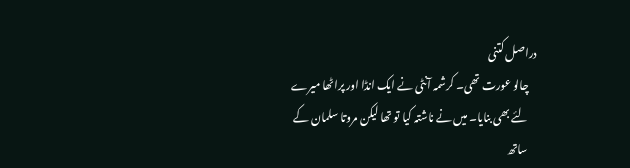دراصل کتنی
    چالو عورت تھی۔ کرشمہ آنٹی نے ایک انڈا اور پراٹھا میرے
    لئے بھی بنایا۔ میں نے ناشتہ کیا تو تھا لیکن مروتا سلمان کے
    ساتھ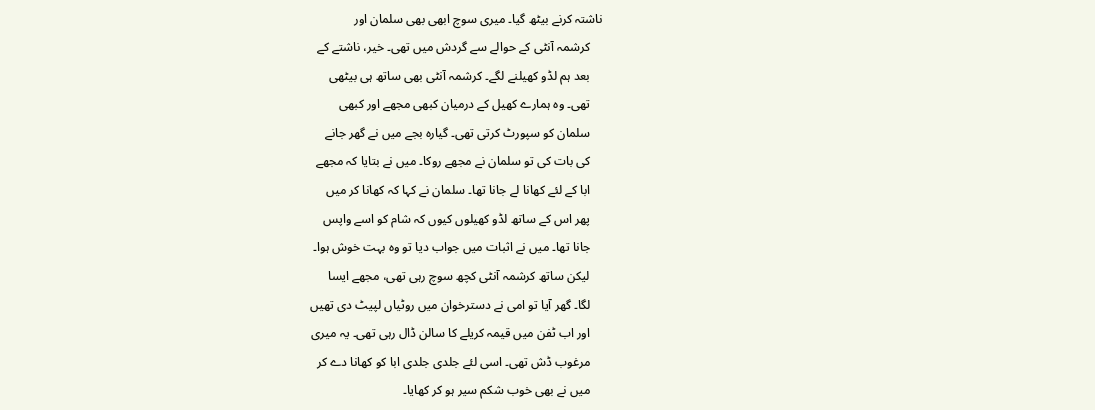ناشتہ کرنے بیٹھ گیا۔ میری سوچ ابھی بھی سلمان اور
    کرشمہ آنٹی کے حوالے سے گردش میں تھی۔ خیر، ناشتے کے
    بعد ہم لڈو کھیلنے لگے۔ کرشمہ آنٹی بھی ساتھ ہی بیٹھی
    تھی۔ وہ ہمارے کھیل کے درمیان کبھی مجھے اور کبھی
    سلمان کو سپورٹ کرتی تھی۔ گیارہ بجے میں نے گھر جانے
    کی بات کی تو سلمان نے مجھے روکا۔ میں نے بتایا کہ مجھے
    ابا کے لئے کھانا لے جانا تھا۔ سلمان نے کہا کہ کھانا کر میں
    پھر اس کے ساتھ لڈو کھیلوں کیوں کہ شام کو اسے واپس
    جانا تھا۔ میں نے اثبات میں جواب دیا تو وہ بہت خوش ہوا۔
    لیکن ساتھ کرشمہ آنٹی کچھ سوچ رہی تھی، مجھے ایسا
    لگا۔ گھر آیا تو امی نے دسترخوان میں روٹیاں لپیٹ دی تھیں
    اور اب ٹفن میں قیمہ کریلے کا سالن ڈال رہی تھی۔ یہ میری
    مرغوب ڈش تھی۔ اسی لئے جلدی جلدی ابا کو کھانا دے کر
    میں نے بھی خوب شکم سیر ہو کر کھایا۔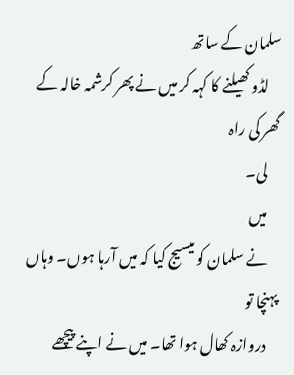سلمان کے ساتھ
    لڈو کھیلنے کا کہہ کر میں نے پھر کرشمہ خالہ کے گھر کی راہ
    لی۔
    میں
    نے سلمان کو میسیج کیا کہ میں آرہا ہوں۔ وہاں پہنچا تو
    دروازہ کھال ہوا تھا۔ میں نے اپنے پیچھے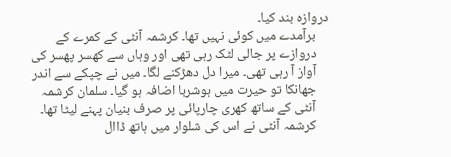دروازہ بند کیا۔
    برآمدے میں کوئی نہیں تھا۔ کرشمہ آنٹی کے کمرے کے
    دروازے پر جالی لٹک رہی تھی اور وہاں سے کھسر پھسر کی
    آواز آ رہی تھی۔ میرا دل دھڑکنے لگا۔ میں نے چپکے سے اندر
    جھانکا تو حیرت میں ہوشربا اضافہ ہو گیا۔ سلمان کرشمہ
    آنٹی کے ساتھ کھری چارپائی پر صرف بنیان پہنے لیٹا تھا۔
    کرشمہ آنٹی نے اس کی شلوار میں ہاتھ ڈاال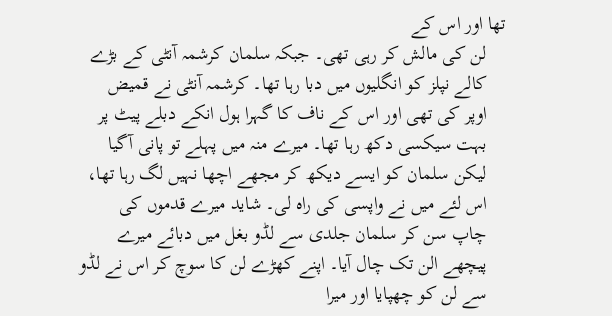تھا اور اس کے
    لن کی مالش کر رہی تھی۔ جبکہ سلمان کرشمہ آنٹی کے بڑے
    کالے نپلز کو انگلیوں میں دبا رہا تھا۔ کرشمہ آنٹی نے قمیض
    اوپر کی تھی اور اس کے ناف کا گہرا ہول انکے دبلے پیٹ پر
    بہت سیکسی دکھ رہا تھا۔ میرے منہ میں پہلے تو پانی آگیا
    لیکن سلمان کو ایسے دیکھ کر مجھے اچھا نہیں لگ رہا تھا،
    اس لئے میں نے واپسی کی راہ لی۔ شاید میرے قدموں کی
    چاپ سن کر سلمان جلدی سے لڈو بغل میں دبائے میرے
    پیچھے الن تک چال آیا۔ اپنے کھڑے لن کا سوچ کر اس نے لڈو
    سے لن کو چھپایا اور میرا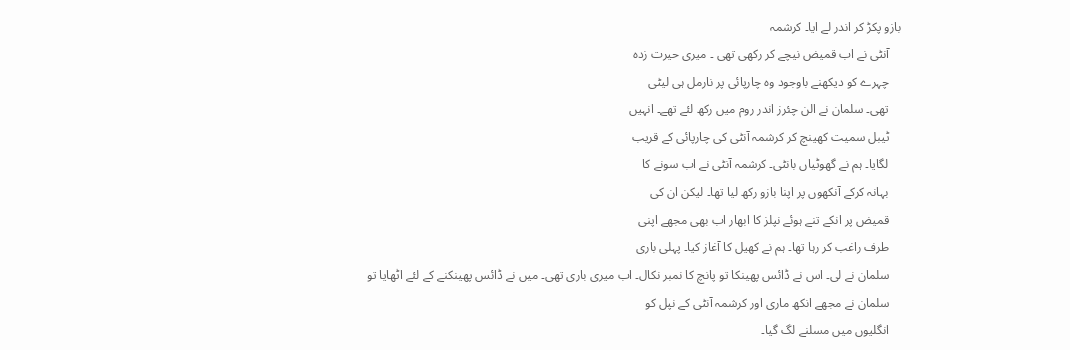بازو پکڑ کر اندر لے ایا۔ کرشمہ
    آنٹی نے اب قمیض نیچے کر رکھی تھی ۔ میری حیرت زدہ
    چہرے کو دیکھنے باوجود وہ چارپائی پر نارمل ہی لیٹی
    تھی۔ سلمان نے الن چئرز اندر روم میں رکھ لئے تھے۔ انہیں
    ٹیبل سمیت کھینچ کر کرشمہ آنٹی کی چارپائی کے قریب
    لگایا۔ ہم نے گھوٹیاں بانٹی۔ کرشمہ آنٹی نے اب سونے کا
    بہانہ کرکے آنکھوں پر اپنا بازو رکھ لیا تھا۔ لیکن ان کی
    قمیض پر انکے تنے ہوئے نپلز کا ابھار اب بھی مجھے اپنی
    طرف راغب کر رہا تھا۔ ہم نے کھیل کا آغاز کیا۔ پہلی باری
    سلمان نے لی۔ اس نے ڈائس پھینکا تو پانچ کا نمبر نکال۔ اب میری باری تھی۔ میں نے ڈائس پھینکنے کے لئے اٹھایا تو
    سلمان نے مجھے انکھ ماری اور کرشمہ آنٹی کے نپل کو
    انگلیوں میں مسلنے لگ گیا۔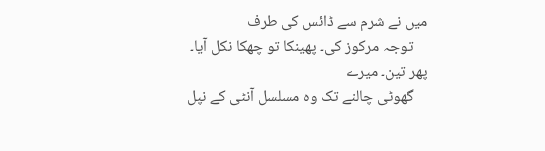میں نے شرم سے ڈائس کی طرف
    توجہ مرکوز کی۔ پھینکا تو چھکا نکل آیا۔ پھر تین۔ میرے
    گھوٹی چالنے تک وہ مسلسل آنٹی کے نپل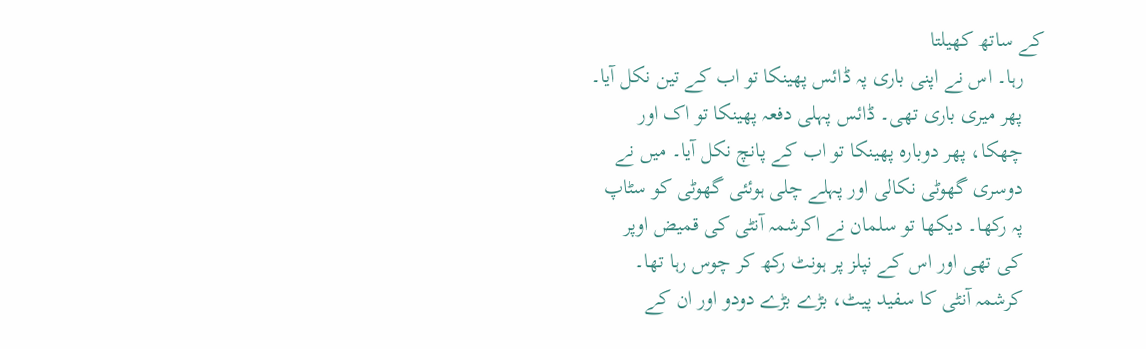کے ساتھ کھیلتا
    رہا۔ اس نے اپنی باری پہ ڈائس پھینکا تو اب کے تین نکل آیا۔
    پھر میری باری تھی۔ ڈائس پہلی دفعہ پھینکا تو اک اور
    چھکا، پھر دوبارہ پھینکا تو اب کے پانچ نکل آیا۔ میں نے
    دوسری گھوٹی نکالی اور پہلے چلی ہوئئی گھوٹی کو سٹاپ
    پہ رکھا۔ دیکھا تو سلمان نے اکرشمہ آنٹی کی قمیض اوپر
    کی تھی اور اس کے نپلز پر ہونٹ رکھ کر چوس رہا تھا۔
    کرشمہ آنٹی کا سفید پیٹ، بڑے بڑے دودو اور ان کے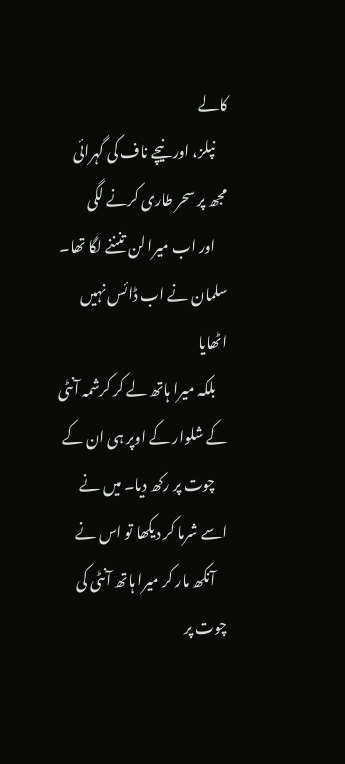کالے
    نپلز، اور نیچے ناف کی گہرائی مجھ پر سحر طاری کرنے لگی
    اور اب میرا لن تنننے لگا تھا۔ سلمان نے اب ڈائس نہیں اٹھایا
    بلکہ میرا ہاتھ لے کر کرشمہ آنٹی کے شلوار کے اوپر ہی ان کے
    چوت پر رکھ دیا۔ میں نے اسے شرما کر دیکھا تو اس نے
    آنکھ مار کر میرا ہاتھ آنٹی کی چوت پر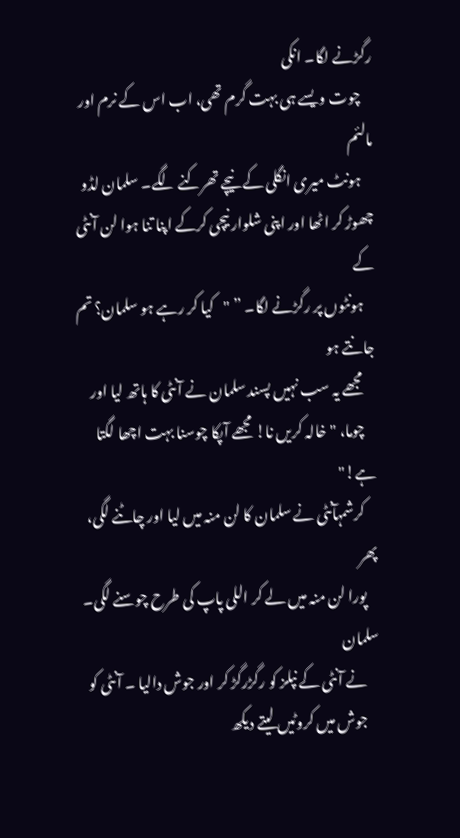رگڑنے لگا۔ انکی
    چوت ویسے ہی بہت گرم تھی، اب اس کے نرم اور مالئم
    ہونٹ میری انگلی کے نیچے تھرکنے لگے۔ سلمان لڈو چھوڑ کر اٹھا اور اپنی شلوار نیچی کرکے اپنا تنا ہوا لن آنٹی کے
    ہونٹوں پر رگڑنے لگا۔ ” "کیا کر رہے ہو سلمان؟ تم جانتے ہو
    مجھے یہ سب نہیں پسند سلمان نے آنٹی کا ہاتھ لیا اور
    چوما، "خالہ کریں نا! مجھے آپکا چوسنا بہت اچھا لگتا ہے!"
    کرشمہآنٹی نے سلمان کا لن منہ میں لیا اور چاٹنے لگی، پھر
    پورا لن منہ میں لے کر اللی پاپ کی طرح چوسنے لگی۔ سلمان
    نے آنٹی کے نپلز کو رگڑرگڑ کر اور جوش دالیا ۔ آنٹی کو
    جوش میں کروٹیں لیتے دیکھ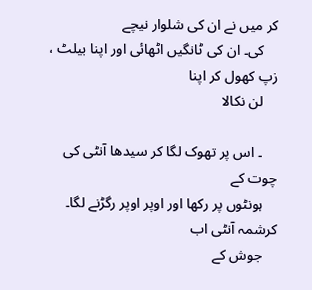کر میں نے ان کی شلوار نیچے
    کی۔ ان کی ٹانگیں اٹھائی اور اپنا بیلٹ ، زپ کھول کر اپنا
    لن نکالا

    ۔ اس پر تھوک لگا کر سیدھا آنٹی کی چوت کے
    ہونٹوں پر رکھا اور اوپر اوپر رگڑنے لگا۔ کرشمہ آنٹی اب
    جوش کے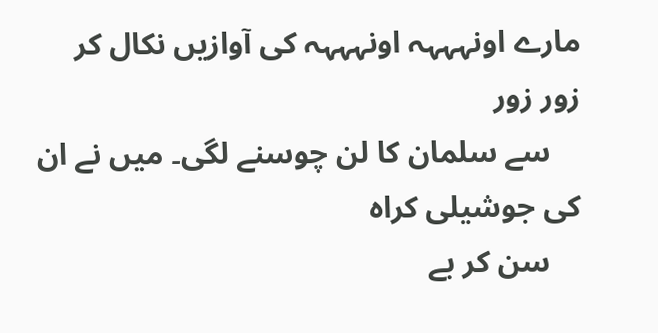مارے اونہہہہ اونہہہہ کی آوازیں نکال کر زور زور
    سے سلمان کا لن چوسنے لگی۔ میں نے ان کی جوشیلی کراہ
    سن کر بے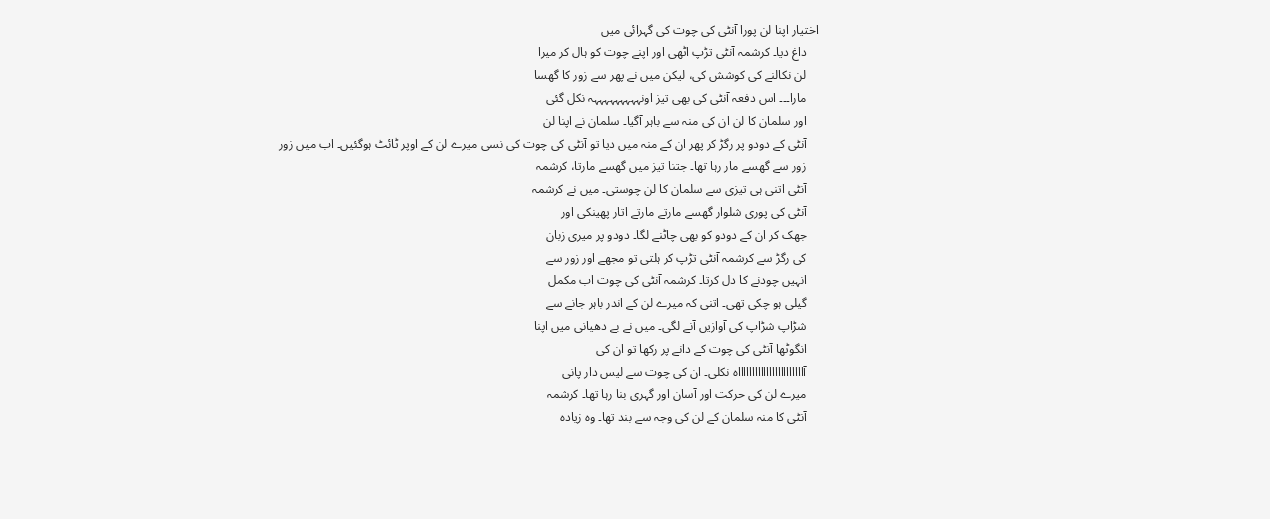اختیار اپنا لن پورا آنٹی کی چوت کی گہرائی میں
    داغ دیا۔ کرشمہ آنٹی تڑپ اٹھی اور اپنے چوت کو ہال کر میرا
    لن نکالنے کی کوشش کی، لیکن میں نے پھر سے زور کا گھسا
    مارا۔۔۔ اس دفعہ آنٹی کی بھی تیز اونہہہہہہہہہہ نکل گئی
    اور سلمان کا لن ان کی منہ سے باہر آگیا۔ سلمان نے اپنا لن
    آنٹی کے دودو پر رگڑ کر پھر ان کے منہ میں دیا تو آنٹی کی چوت کی نسی میرے لن کے اوپر ٹائٹ ہوگئیں۔ اب میں زور
    زور سے گھسے مار رہا تھا۔ جتنا تیز میں گھسے مارتا، کرشمہ
    آنٹی اتنی ہی تیزی سے سلمان کا لن چوستی۔ میں نے کرشمہ
    آنٹی کی پوری شلوار گھسے مارتے مارتے اتار پھینکی اور
    جھک کر ان کے دودو کو بھی چاٹنے لگا۔ دودو پر میری زبان
    کی رگڑ سے کرشمہ آنٹی تڑپ کر ہلتی تو مجھے اور زور سے
    انہیں چودنے کا دل کرتا۔ کرشمہ آنٹی کی چوت اب مکمل
    گیلی ہو چکی تھی۔ اتنی کہ میرے لن کے اندر باہر جانے سے
    شڑاپ شڑاپ کی آوازیں آنے لگی۔ میں نے بے دھیانی میں اپنا
    انگوٹھا آنٹی کی چوت کے دانے پر رکھا تو ان کی
    آاااااااااااااااااااااااہ نکلی۔ ان کی چوت سے لیس دار پانی
    میرے لن کی حرکت اور آسان اور گہری بنا رہا تھا۔ کرشمہ
    آنٹی کا منہ سلمان کے لن کی وجہ سے بند تھا۔ وہ زیادہ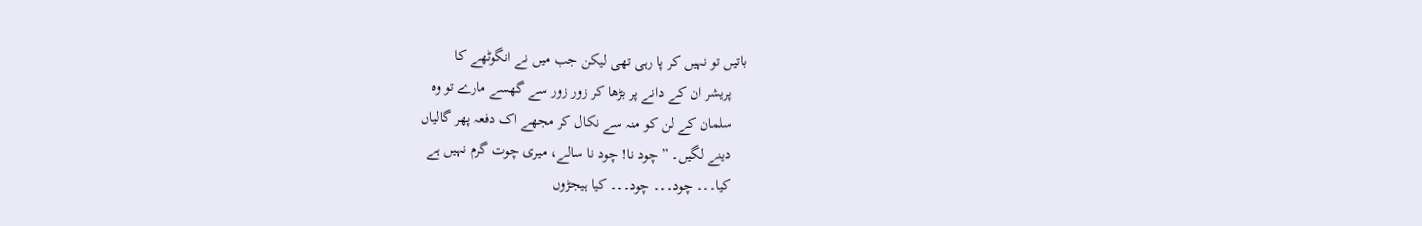باتیں تو نہیں کر پا رہی تھی لیکن جب میں نے انگوٹھے کا
    پریشر ان کے دانے پر بڑھا کر زور زور سے گھسے مارے تو وہ
    سلمان کے لن کو منہ سے نکال کر مجھے اک دفعہ پھر گالیاں
    دینے لگیں۔ ” چود نا! چود نا سالے، میری چوت گرم نہیں ہے
    کیا۔۔۔ چود۔۔۔ چود۔۔۔ کیا ہیجڑوں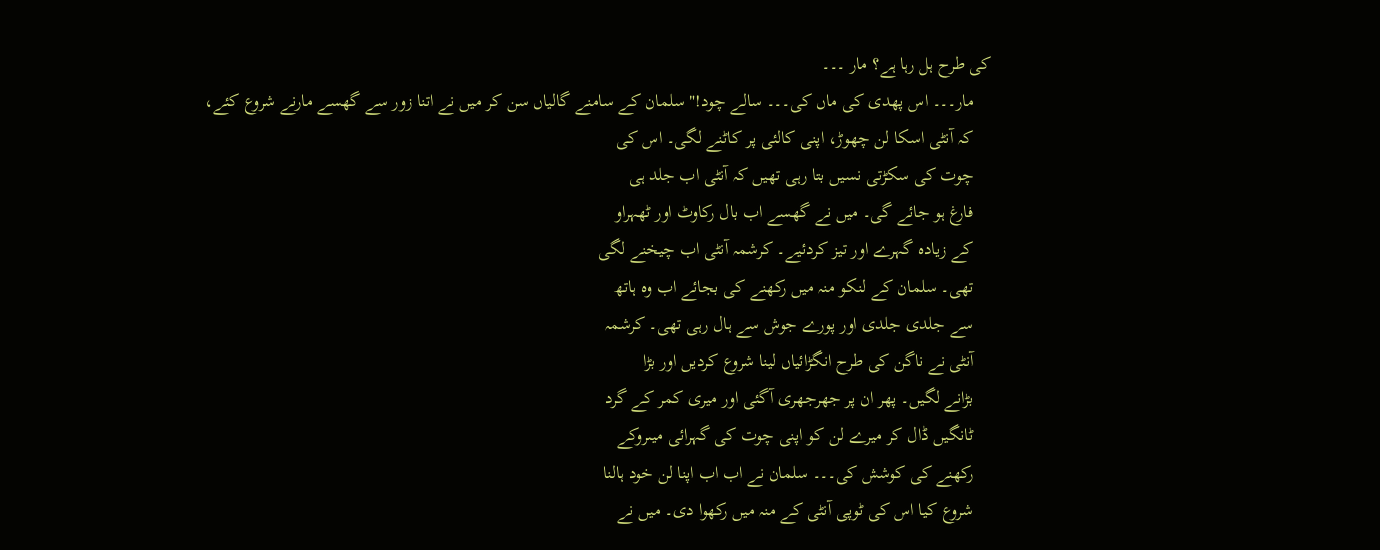کی طرح ہل رہا ہے؟ مار ۔۔۔
    مار۔۔۔ اس پھدی کی ماں کی۔۔۔ سالے چود!" سلمان کے سامنے گالیاں سن کر میں نے اتنا زور سے گھسے مارنے شروع کئے،
    کہ آنٹی اسکا لن چھوڑ، اپنی کالئی پر کاٹنے لگی۔ اس کی
    چوت کی سکڑتی نسیں بتا رہی تھیں کہ آنٹی اب جلد ہی
    فارغ ہو جائے گی۔ میں نے گھسے اب بال رکاوٹ اور ٹھہراو
    کے زیادہ گہرے اور تیز کردئیے۔ کرشمہ آنٹی اب چیخنے لگی
    تھی۔ سلمان کے لنکو منہ میں رکھنے کی بجائے اب وہ ہاتھ
    سے جلدی جلدی اور پورے جوش سے ہال رہی تھی۔ کرشمہ
    آنٹی نے ناگن کی طرح انگڑائیاں لینا شروع کردیں اور بڑا
    بڑانے لگیں۔ پھر ان پر جھرجھری آگئی اور میری کمر کے گرد
    ٹانگیں ڈال کر میرے لن کو اپنی چوت کی گہرائی میںروکے
    رکھنے کی کوشش کی۔۔۔ سلمان نے اب اب اپنا لن خود ہالنا
    شروع کیا اس کی ٹوپی آنٹی کے منہ میں رکھوا دی۔ میں نے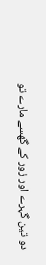دو تین گہرے اور زور کے گھسے مارے تو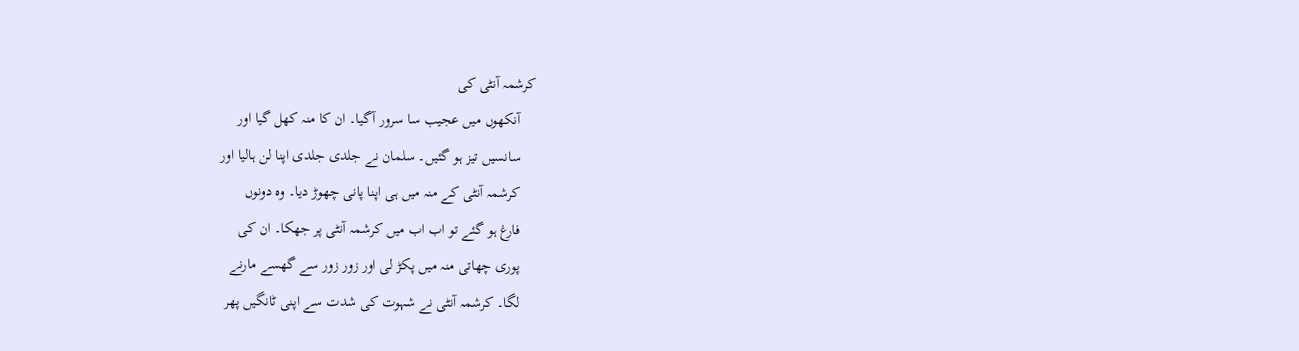کرشمہ آنٹی کی
    آنکھوں میں عجیب سا سرور آگیا۔ ان کا منہ کھل گیا اور
    سانسیں تیز ہو گئیں۔ سلمان نے جلدی جلدی اپنا لن ہالیا اور
    کرشمہ آنٹی کے منہ میں ہی اپنا پانی چھوڑ دیا۔ وہ دونوں
    فارغ ہو گئے تو اب اب میں کرشمہ آنٹی پر جھکا۔ ان کی
    پوری چھاتی منہ میں پکڑ لی اور زور زور سے گھسے مارنے
    لگا۔ کرشمہ آنٹی نے شہوت کی شدت سے اپنی ٹانگیں پھر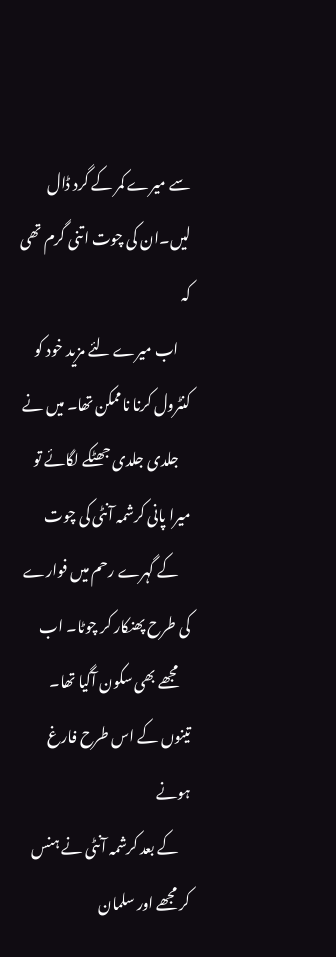سے میرے کمر کے گرد ڈال لیں۔ان کی چوت اتنی گرم تھی کہ
    اب میرے لئے مزید خود کو کنٹرول کرنا ناممکن تھا۔ میں نے
    جلدی جلدی جھٹکے لگائے تو میرا پانی کرشمہ آنٹی کی چوت
    کے گہرے رحم میں فوارے کی طرح پھنکار کر چوٹا۔ اب
    مجھے بھی سکون آگیا تھا۔ تینوں کے اس طرح فارغ ہونے
    کے بعد کرشمہ آنٹی نے ہنس کر مجھے اور سلمان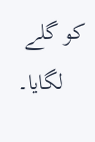کو گلے
    لگایا۔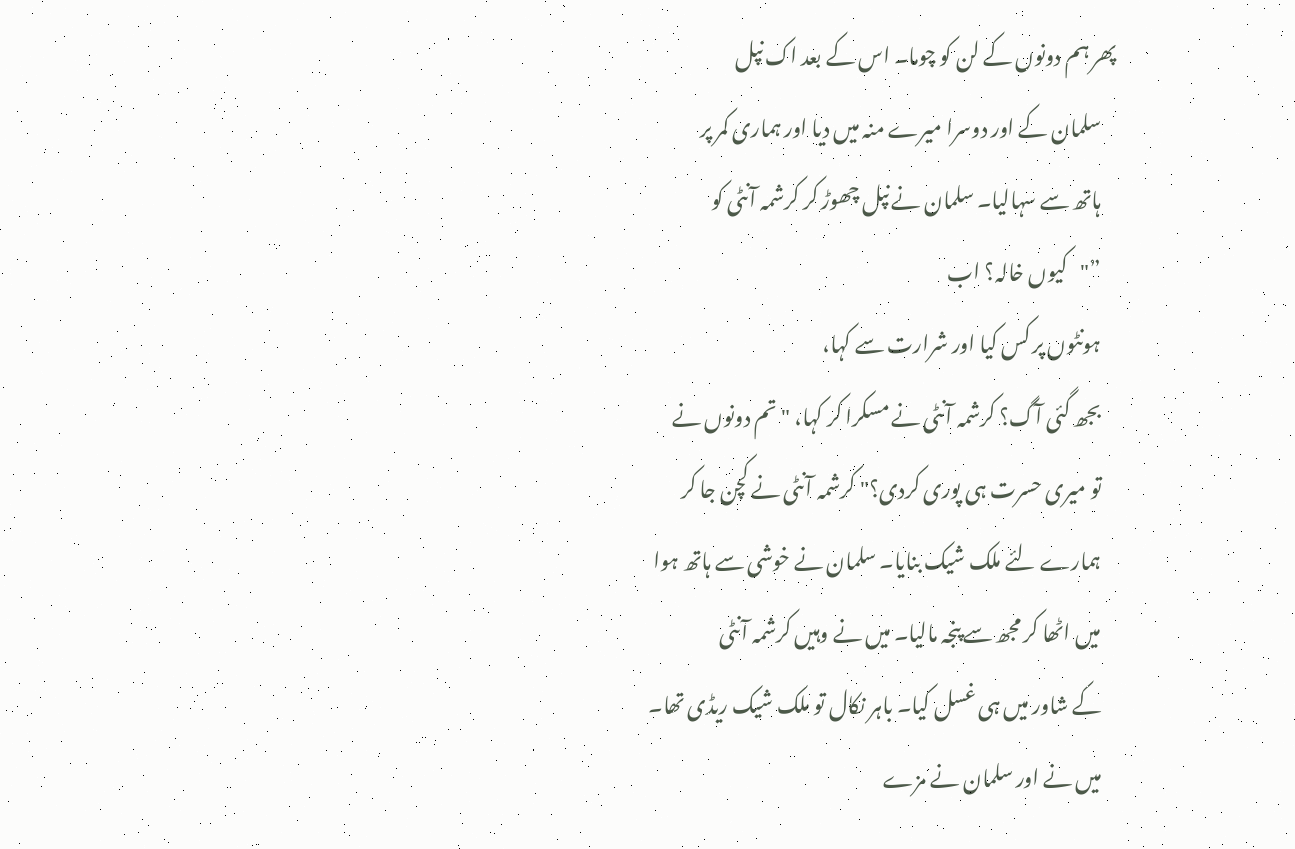پھر ہم دونوں کے لن کو چوما۔ اس کے بعد اک نپل
    سلمان کے اور دوسرا میرے منہ میں دیا اور ہماری کمر پر
    ہاتھ سے سہالیا۔ سلمان نے نپل چھوڑ کر کرشمہ آنٹی کو
    ”"کیوں خالہ؟ اب
    ہونٹوں پر کس کیا اور شرارت سے کہا،
    بجھ گئی آگ؟ کرشمہ آنٹی نے مسکرا کر کہا، "تم دونوں نے
    تو میری حسرت ہی پوری کردی؟" کرشمہ آنٹی نے کچن جا کر
    ہمارے لئے ملک شیک بنایا۔ سلمان نے خوشی سے ہاتھ ہوا
    میں اٹھا کر مجھ سے پنجہ مالیا۔ میں نے وہیں کرشمہ آنٹی
    کے شاور میں ہی غسل کیا۔ باہر نکال تو ملک شیک ریڈی تھا۔
    میں نے اور سلمان نے مزے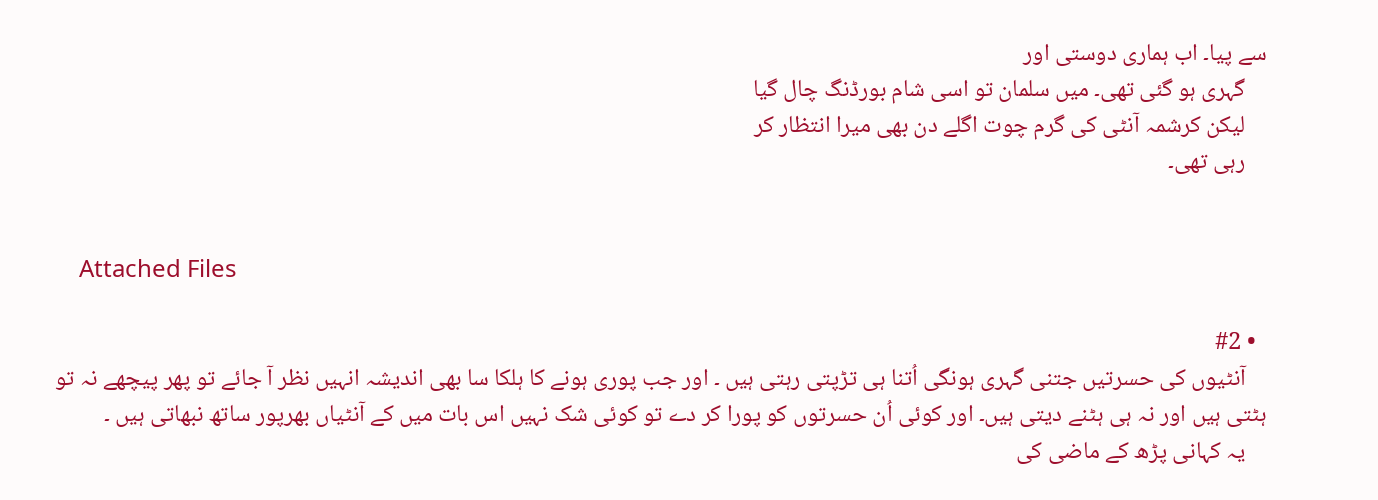سے پیا۔ اب ہماری دوستی اور
    گہری ہو گئی تھی۔ میں سلمان تو اسی شام بورڈنگ چال گیا
    لیکن کرشمہ آنٹی کی گرم چوت اگلے دن بھی میرا انتظار کر
    رہی تھی۔


    Attached Files

  • #2
    آنٹیوں کی حسرتیں جتنی گہری ہونگی اُتنا ہی تڑپتی رہتی ہیں ۔ اور جب پوری ہونے کا ہلکا سا بھی اندیشہ انہیں نظر آ جائے تو پھر پیچھے نہ تو ہٹتی ہیں اور نہ ہی ہٹنے دیتی ہیں۔ اور کوئی اُن حسرتوں كو پورا کر دے تو کوئی شک نہیں اس بات میں کے آنٹیاں بھرپور ساتھ نبھاتی ہیں ۔
    یہ کہانی پڑھ کے ماضی کی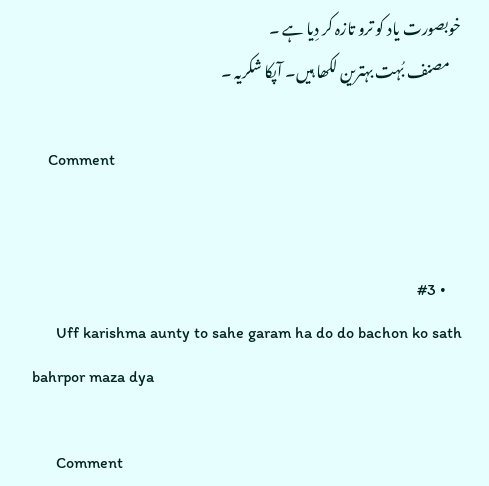خوبصورت یاد کو ترو تازہ کر دِیا ہے ۔
    مصنف بُہت بہترین لکھا ہیں۔ آپکا شکریہ ۔

    Comment


    • #3
      Uff karishma aunty to sahe garam ha do do bachon ko sath bahrpor maza dya

      Comment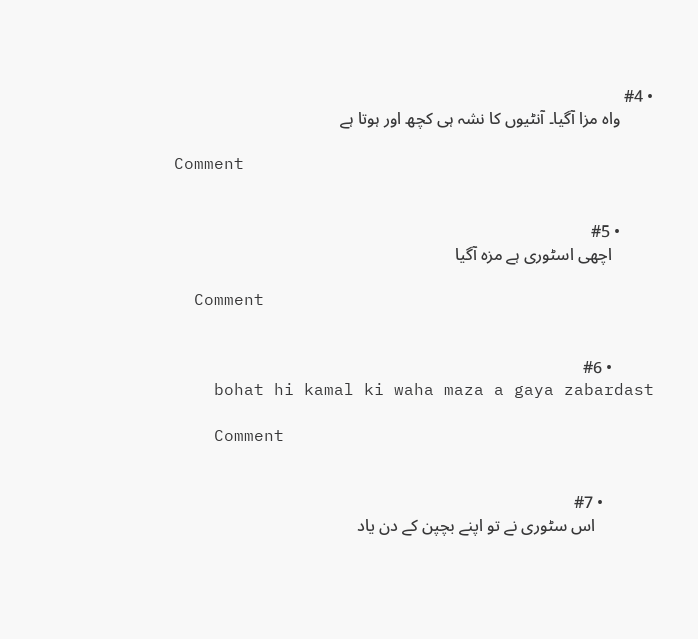• #4
        واہ مزا آگیا۔ آنٹیوں کا نشہ ہی کچھ اور ہوتا ہے

        Comment


        • #5
          اچھی اسٹوری ہے مزہ آگیا

          Comment


          • #6
            bohat hi kamal ki waha maza a gaya zabardast

            Comment


            • #7
              اس سٹوری نے تو اپنے بچپن کے دن یاد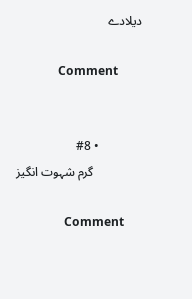دیلادے

              Comment


              • #8
                گرم شہوت انگیز

                Comment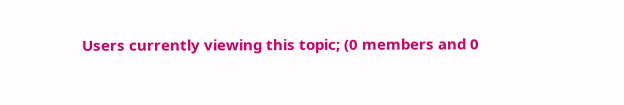Users currently viewing this topic; (0 members and 0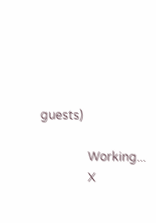guests)

                Working...
                X